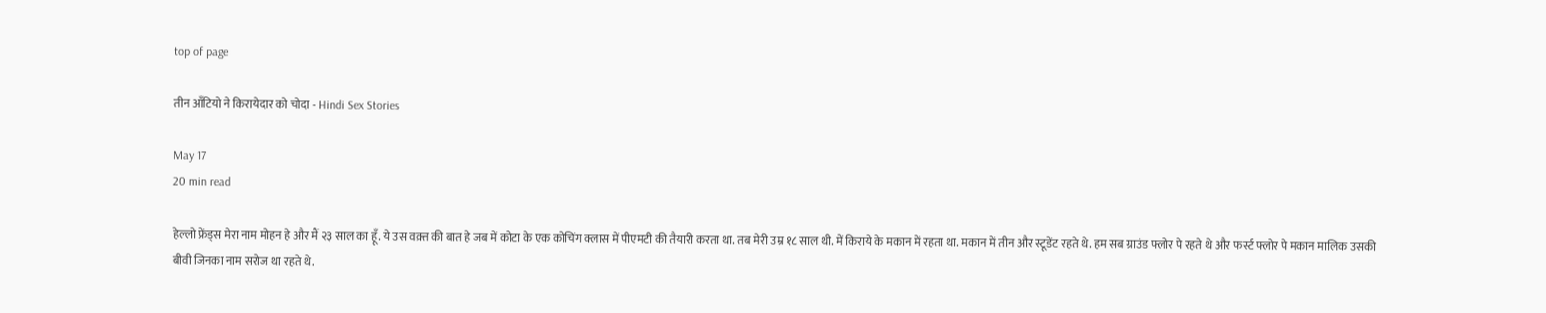top of page

तीन आँटियो ने किरायेदार को चोदा - Hindi Sex Stories

May 17
20 min read

हेल्लो फ्रेंड्स मेरा नाम मोहन हे और मैं २३ साल का हूँ. ये उस वक़्त की बात हे जब में कोटा के एक कोचिंग क्लास में पीएमटी की तैयारी करता था. तब मेरी उम्र १८ साल थी. में किराये के मकान में रहता था. मकान में तीन और स्टूडेंट रहते थे. हम सब ग्राउंड फ्लोर पे रहते थे और फर्स्ट फ्लोर पे मकान मालिक उसकी बीवी जिनका नाम सरोज था रहते थे.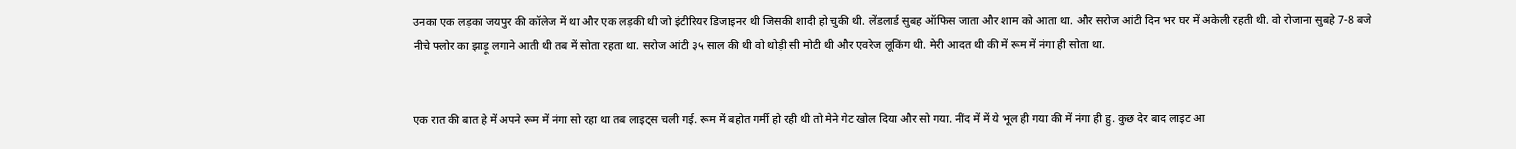उनका एक लड़का जयपुर की कॉलेज में था और एक लड़की थी जो इंटीरियर डिजाइनर थी जिसकी शादी हो चुकी थी. लेंडलार्ड सुबह ऑफिस जाता और शाम को आता था. और सरोज आंटी दिन भर घर में अकेली रहती थी. वो रोजाना सुबहे 7-8 बजे नीचे फ्लोर का झाड़ू लगाने आती थी तब में सोता रहता था. सरोज आंटी ३५ साल की थी वो थोड़ी सी मोटी थी और एवरेज लूकिंग थी. मेरी आदत थी की में रूम में नंगा ही सोता था.


एक रात की बात हे में अपने रूम में नंगा सो रहा था तब लाइट्स चली गई. रूम में बहोत गर्मी हो रही थी तो मेने गेट खोल दिया और सो गया. नींद में में ये भूल ही गया की में नंगा ही हु. कुछ देर बाद लाइट आ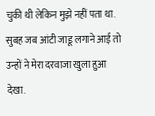चुकी थी लेकिन मुझे नहीं पता था. सुबह जब आंटी जाडू लगाने आई तो उन्हों ने मेरा दरवाजा खुला हुआ देखा.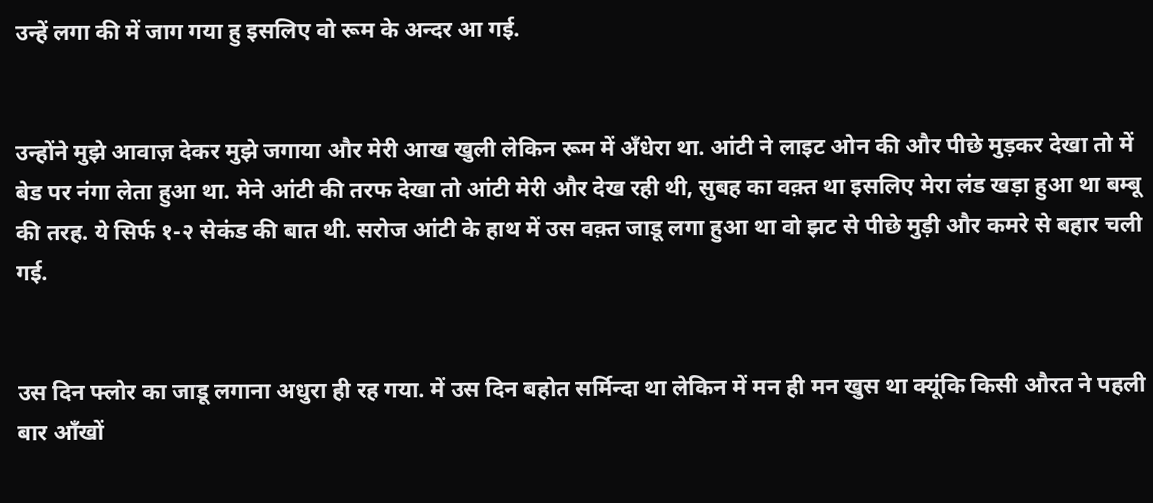उन्हें लगा की में जाग गया हु इसलिए वो रूम के अन्दर आ गई.


उन्होंने मुझे आवाज़ देकर मुझे जगाया और मेरी आख खुली लेकिन रूम में अँधेरा था. आंटी ने लाइट ओन की और पीछे मुड़कर देखा तो में बेड पर नंगा लेता हुआ था. मेने आंटी की तरफ देखा तो आंटी मेरी और देख रही थी, सुबह का वक़्त था इसलिए मेरा लंड खड़ा हुआ था बम्बू की तरह. ये सिर्फ १-२ सेकंड की बात थी. सरोज आंटी के हाथ में उस वक़्त जाडू लगा हुआ था वो झट से पीछे मुड़ी और कमरे से बहार चली गई.


उस दिन फ्लोर का जाडू लगाना अधुरा ही रह गया. में उस दिन बहोत सर्मिन्दा था लेकिन में मन ही मन खुस था क्यूंकि किसी औरत ने पहली बार आँखों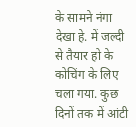के सामने नंगा देखा हे. में जल्दी से तैयार हो के कोचिंग के लिए चला गया. कुछ दिनों तक में आंटी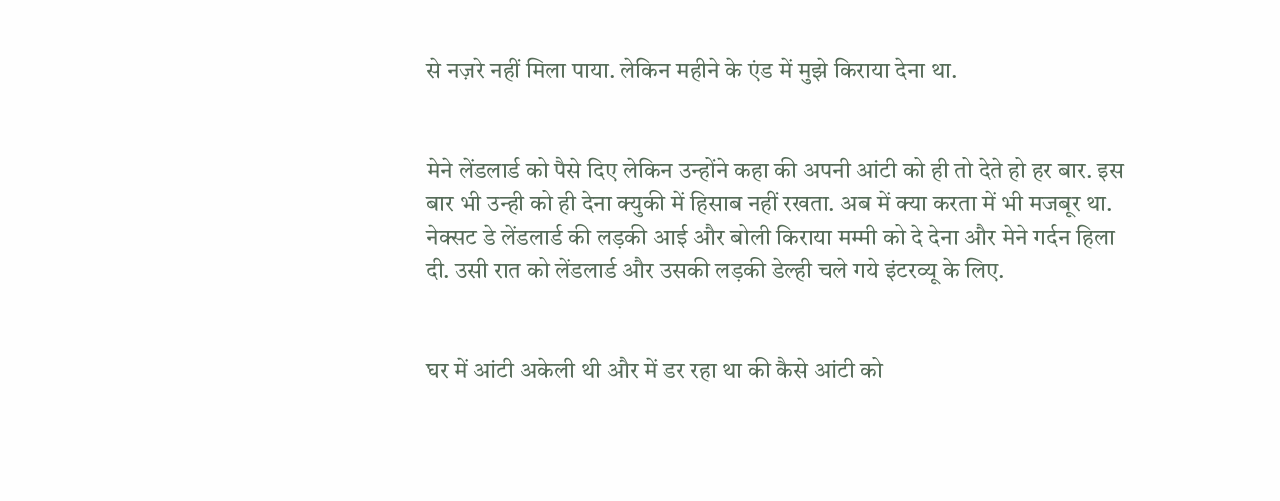से नज़रे नहीं मिला पाया. लेकिन महीने के एंड में मुझे किराया देना था.


मेने लेंडलार्ड को पैसे दिए लेकिन उन्होंने कहा की अपनी आंटी को ही तो देते हो हर बार. इस बार भी उन्ही को ही देना क्युकी में हिसाब नहीं रखता. अब में क्या करता में भी मजबूर था. नेक्सट डे लेंडलार्ड की लड़की आई और बोली किराया मम्मी को दे देना और मेने गर्दन हिला दी. उसी रात को लेंडलार्ड और उसकी लड़की डेल्ही चले गये इंटरव्यू के लिए.


घर में आंटी अकेली थी और में डर रहा था की कैसे आंटी को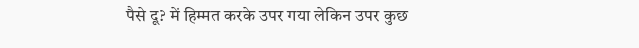पैसे दू? में हिम्मत करके उपर गया लेकिन उपर कुछ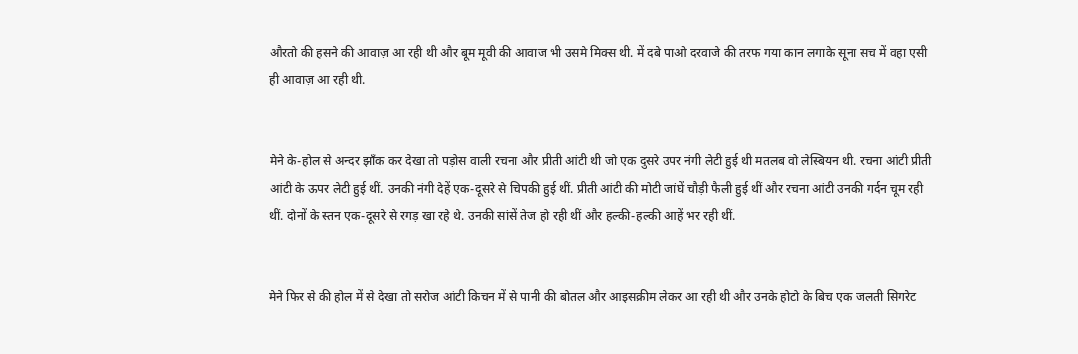औरतो की हसने की आवाज़ आ रही थी और बूम मूवी की आवाज भी उसमे मिक्स थी. में दबे पाओ दरवाजे की तरफ गया कान लगाके सूना सच में वहा एसी ही आवाज़ आ रही थी.


मेने के-होल से अन्दर झाँक कर देखा तो पड़ोस वाली रचना और प्रीती आंटी थी जो एक दुसरे उपर नंगी लेटी हुई थी मतलब वो लेस्बियन थी. रचना आंटी प्रीती आंटी के ऊपर लेटी हुई थीं. उनकी नंगी देहें एक-दूसरे से चिपकी हुई थीं. प्रीती आंटी की मोटी जांघें चौड़ी फैली हुई थीं और रचना आंटी उनकी गर्दन चूम रही थीं. दोनों के स्तन एक-दूसरे से रगड़ खा रहे थे. उनकी सांसें तेज हो रही थीं और हल्की-हल्की आहें भर रही थीं.


मेने फिर से की होल में से देखा तो सरोज आंटी किचन में से पानी की बोतल और आइसक्रीम लेकर आ रही थी और उनके होटो के बिच एक जलती सिगरेट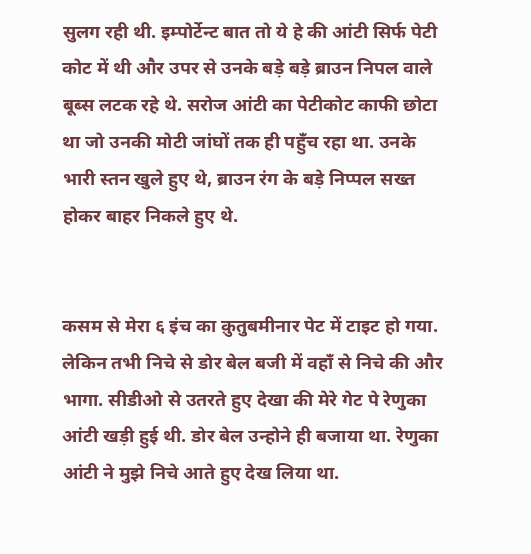सुलग रही थी. इम्पोर्टेन्ट बात तो ये हे की आंटी सिर्फ पेटी कोट में थी और उपर से उनके बड़े बड़े ब्राउन निपल वाले बूब्स लटक रहे थे. सरोज आंटी का पेटीकोट काफी छोटा था जो उनकी मोटी जांघों तक ही पहुँच रहा था. उनके भारी स्तन खुले हुए थे, ब्राउन रंग के बड़े निप्पल सख्त होकर बाहर निकले हुए थे.


कसम से मेरा ६ इंच का क़ुतुबमीनार पेट में टाइट हो गया. लेकिन तभी निचे से डोर बेल बजी में वहाँ से निचे की और भागा. सीडीओ से उतरते हुए देखा की मेरे गेट पे रेणुका आंटी खड़ी हुई थी. डोर बेल उन्होने ही बजाया था. रेणुका आंटी ने मुझे निचे आते हुए देख लिया था.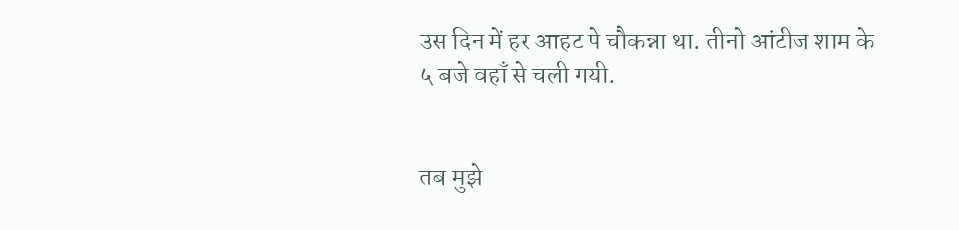उस दिन में हर आहट पे चौकन्ना था. तीनो आंटीज शाम के ५ बजे वहाँ से चली गयी.


तब मुझे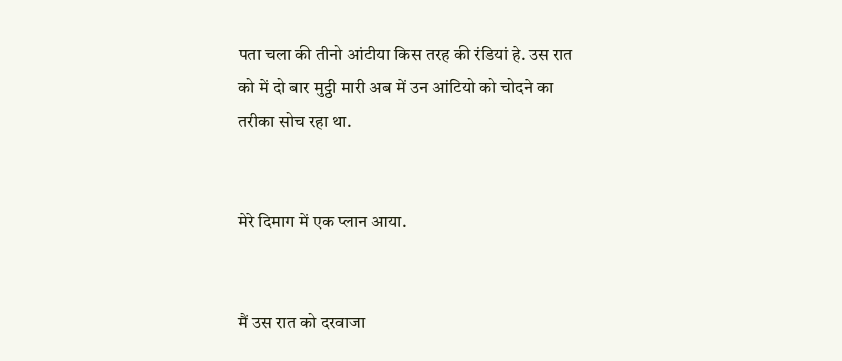पता चला की तीनो आंटीया किस तरह की रंडियां हे. उस रात को में दो बार मुट्ठी मारी अब में उन आंटियो को चोदने का तरीका सोच रहा था.


मेरे दिमाग में एक प्लान आया.


मैं उस रात को दरवाजा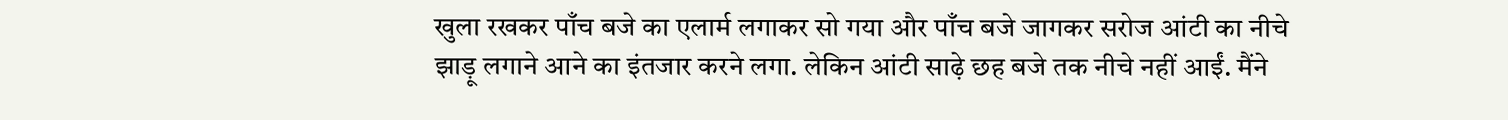खुला रखकर पाँच बजे का एलार्म लगाकर सो गया और पाँच बजे जागकर सरोज आंटी का नीचे झाड़ू लगाने आने का इंतजार करने लगा. लेकिन आंटी साढ़े छह बजे तक नीचे नहीं आईं. मैंने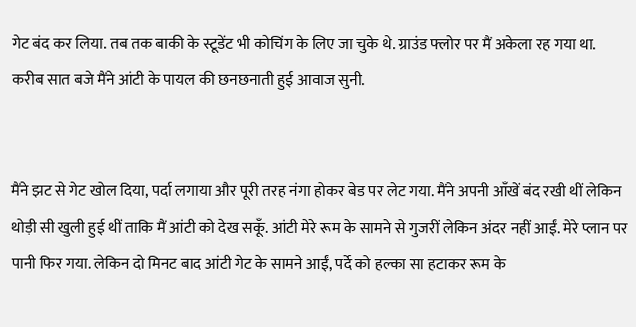गेट बंद कर लिया. तब तक बाकी के स्टूडेंट भी कोचिंग के लिए जा चुके थे. ग्राउंड फ्लोर पर मैं अकेला रह गया था. करीब सात बजे मैंने आंटी के पायल की छनछनाती हुई आवाज सुनी.


मैंने झट से गेट खोल दिया, पर्दा लगाया और पूरी तरह नंगा होकर बेड पर लेट गया. मैंने अपनी आँखें बंद रखी थीं लेकिन थोड़ी सी खुली हुई थीं ताकि मैं आंटी को देख सकूँ. आंटी मेरे रूम के सामने से गुजरीं लेकिन अंदर नहीं आईं. मेरे प्लान पर पानी फिर गया. लेकिन दो मिनट बाद आंटी गेट के सामने आईं, पर्दे को हल्का सा हटाकर रूम के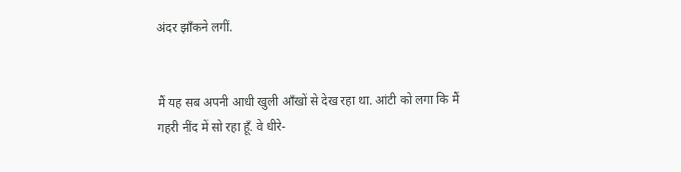अंदर झाँकने लगीं.


मैं यह सब अपनी आधी खुली आँखों से देख रहा था. आंटी को लगा कि मैं गहरी नींद में सो रहा हूँ. वे धीरे-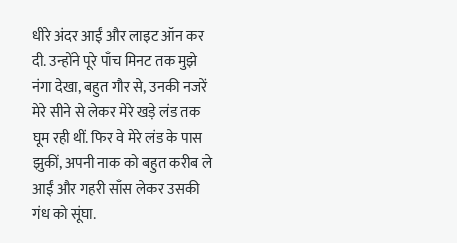धीरे अंदर आईं और लाइट ऑन कर दी. उन्होंने पूरे पाँच मिनट तक मुझे नंगा देखा, बहुत गौर से, उनकी नजरें मेरे सीने से लेकर मेरे खड़े लंड तक घूम रही थीं. फिर वे मेरे लंड के पास झुकीं, अपनी नाक को बहुत करीब ले आईं और गहरी साँस लेकर उसकी गंध को सूंघा.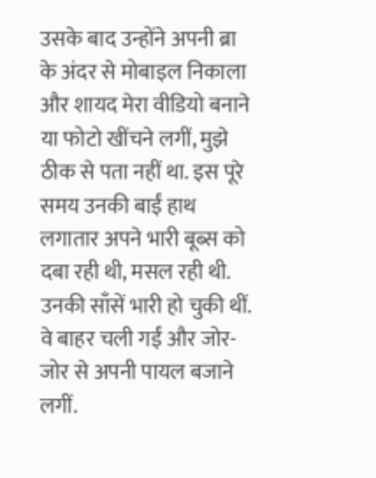उसके बाद उन्होंने अपनी ब्रा के अंदर से मोबाइल निकाला और शायद मेरा वीडियो बनाने या फोटो खींचने लगीं, मुझे ठीक से पता नहीं था. इस पूरे समय उनकी बाईं हाथ लगातार अपने भारी बूब्स को दबा रही थी, मसल रही थी. उनकी साँसें भारी हो चुकी थीं. वे बाहर चली गईं और जोर-जोर से अपनी पायल बजाने लगीं.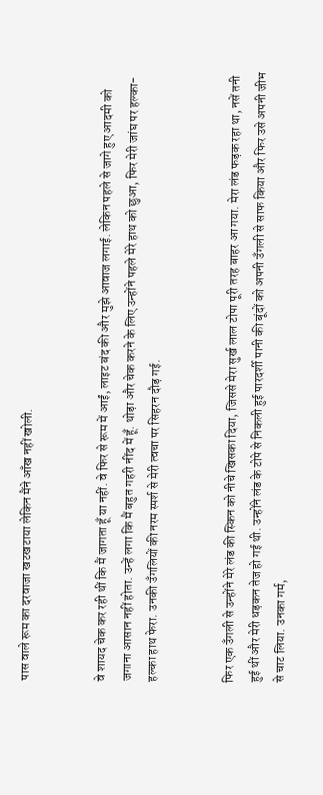पास वाले रूम का दरवाजा खटखटाया लेकिन मैंने आँख नहीं खोली.


वे शायद चेक कर रही थीं कि मैं जागता हूँ या नहीं. वे फिर से रूम में आईं, लाइट बंद की और मुझे आवाज लगाई. लेकिन पहले से जागे हुए आदमी को जगाना आसान नहीं होता. उन्हें लगा कि मैं बहुत गहरी नींद में हूँ. थोड़ा और चेक करने के लिए उन्होंने पहले मेरे हाथ को छुआ, फिर मेरी जांघ पर हल्का-हल्का हाथ फेरा. उनकी उँगलियों की नरम स्पर्श से मेरी त्वचा पर सिहरन दौड़ गई.


फिर एक उँगली से उन्होंने मेरे लंड की स्किन को नीचे खिसका दिया, जिससे मेरा सुर्ख लाल टोपा पूरी तरह बाहर आ गया. मेरा लंड फड़क रहा था, नसें तनी हुई थीं और मेरी धड़कन तेज हो गई थी. उन्होंने लंड के टोपे से निकली हुई पारदर्शी पानी की बूंदों को अपनी उँगली से साफ किया और फिर उसे अपनी जीभ से चाट लिया. उनका गर्म,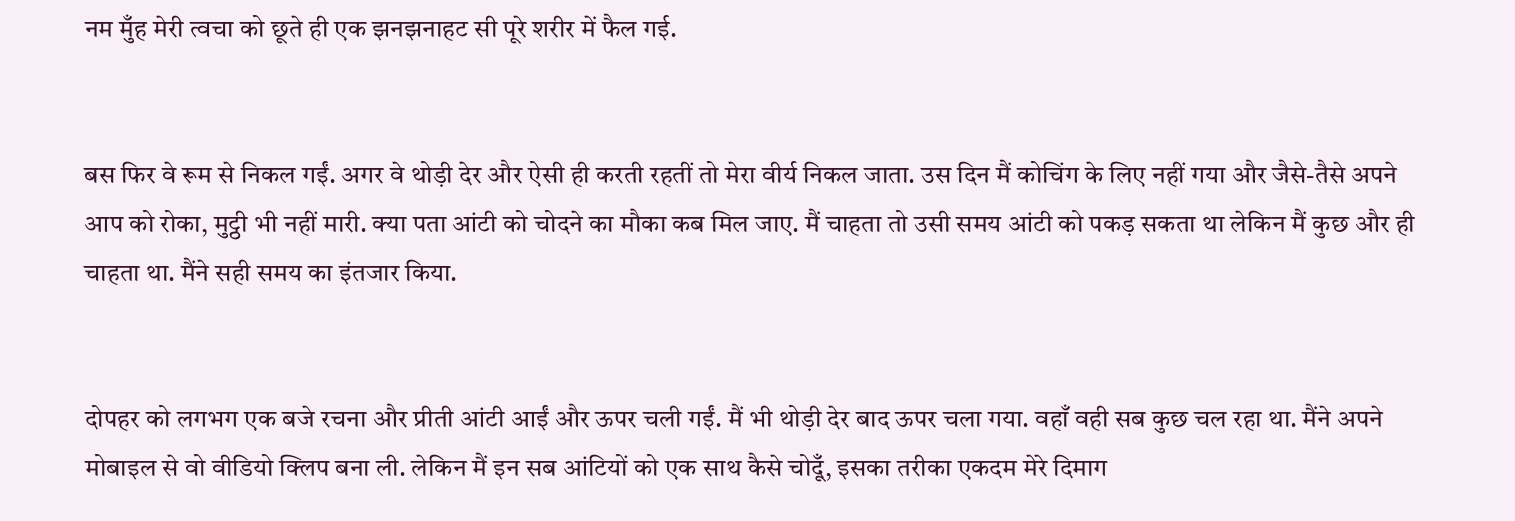नम मुँह मेरी त्वचा को छूते ही एक झनझनाहट सी पूरे शरीर में फैल गई.


बस फिर वे रूम से निकल गईं. अगर वे थोड़ी देर और ऐसी ही करती रहतीं तो मेरा वीर्य निकल जाता. उस दिन मैं कोचिंग के लिए नहीं गया और जैसे-तैसे अपने आप को रोका, मुट्ठी भी नहीं मारी. क्या पता आंटी को चोदने का मौका कब मिल जाए. मैं चाहता तो उसी समय आंटी को पकड़ सकता था लेकिन मैं कुछ और ही चाहता था. मैंने सही समय का इंतजार किया.


दोपहर को लगभग एक बजे रचना और प्रीती आंटी आईं और ऊपर चली गईं. मैं भी थोड़ी देर बाद ऊपर चला गया. वहाँ वही सब कुछ चल रहा था. मैंने अपने मोबाइल से वो वीडियो क्लिप बना ली. लेकिन मैं इन सब आंटियों को एक साथ कैसे चोदूँ, इसका तरीका एकदम मेरे दिमाग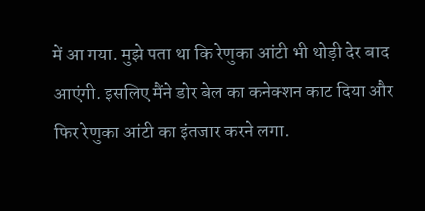में आ गया. मुझे पता था कि रेणुका आंटी भी थोड़ी देर बाद आएंगी. इसलिए मैंने डोर बेल का कनेक्शन काट दिया और फिर रेणुका आंटी का इंतजार करने लगा.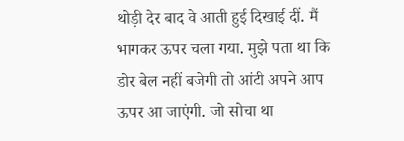थोड़ी देर बाद वे आती हुई दिखाई दीं. मैं भागकर ऊपर चला गया. मुझे पता था कि डोर बेल नहीं बजेगी तो आंटी अपने आप ऊपर आ जाएंगी. जो सोचा था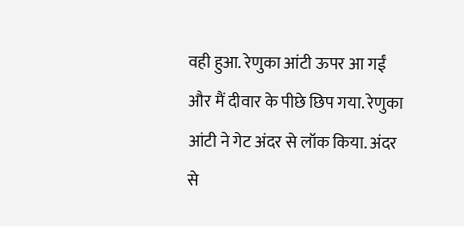वही हुआ. रेणुका आंटी ऊपर आ गईं और मैं दीवार के पीछे छिप गया. रेणुका आंटी ने गेट अंदर से लॉक किया. अंदर से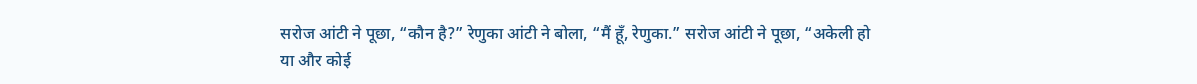सरोज आंटी ने पूछा, “कौन है?” रेणुका आंटी ने बोला, “मैं हूँ, रेणुका.” सरोज आंटी ने पूछा, “अकेली हो या और कोई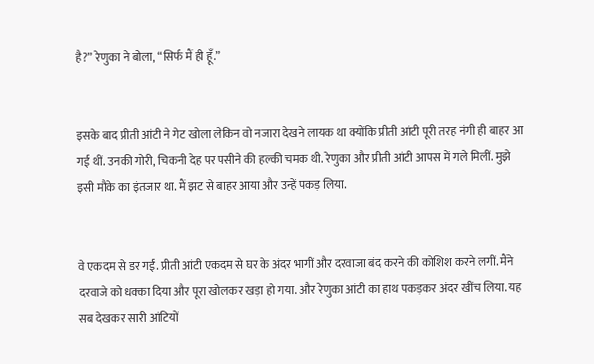है?” रेणुका ने बोला, “सिर्फ मैं ही हूँ.”


इसके बाद प्रीती आंटी ने गेट खोला लेकिन वो नजारा देखने लायक था क्योंकि प्रीती आंटी पूरी तरह नंगी ही बाहर आ गई थीं. उनकी गोरी, चिकनी देह पर पसीने की हल्की चमक थी. रेणुका और प्रीती आंटी आपस में गले मिलीं. मुझे इसी मौके का इंतजार था. मैं झट से बाहर आया और उन्हें पकड़ लिया.


वे एकदम से डर गईं. प्रीती आंटी एकदम से घर के अंदर भागीं और दरवाजा बंद करने की कोशिश करने लगीं. मैंने दरवाजे को धक्का दिया और पूरा खोलकर खड़ा हो गया. और रेणुका आंटी का हाथ पकड़कर अंदर खींच लिया. यह सब देखकर सारी आंटियों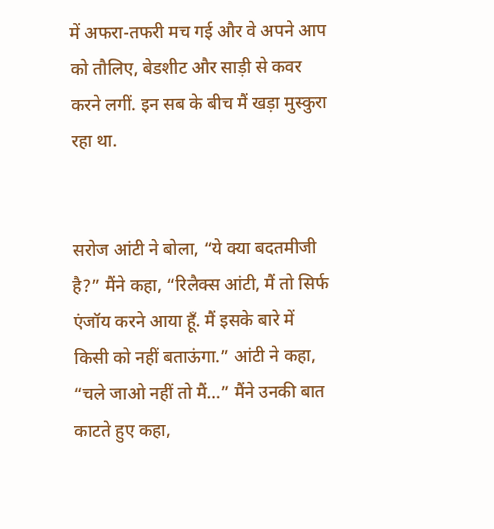में अफरा-तफरी मच गई और वे अपने आप को तौलिए, बेडशीट और साड़ी से कवर करने लगीं. इन सब के बीच मैं खड़ा मुस्कुरा रहा था.


सरोज आंटी ने बोला, “ये क्या बदतमीजी है?” मैंने कहा, “रिलैक्स आंटी, मैं तो सिर्फ एंजॉय करने आया हूँ. मैं इसके बारे में किसी को नहीं बताऊंगा.” आंटी ने कहा, “चले जाओ नहीं तो मैं…” मैंने उनकी बात काटते हुए कहा,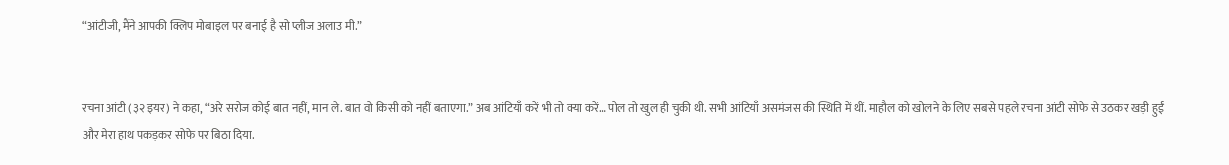“आंटीजी, मैंने आपकी क्लिप मोबाइल पर बनाई है सो प्लीज अलाउ मी.”


रचना आंटी (३२ इयर) ने कहा, “अरे सरोज कोई बात नहीं, मान ले. बात वो किसी को नहीं बताएगा.” अब आंटियाँ करें भी तो क्या करें… पोल तो खुल ही चुकी थी. सभी आंटियाँ असमंजस की स्थिति में थीं. माहौल को खोलने के लिए सबसे पहले रचना आंटी सोफे से उठकर खड़ी हुईं और मेरा हाथ पकड़कर सोफे पर बिठा दिया.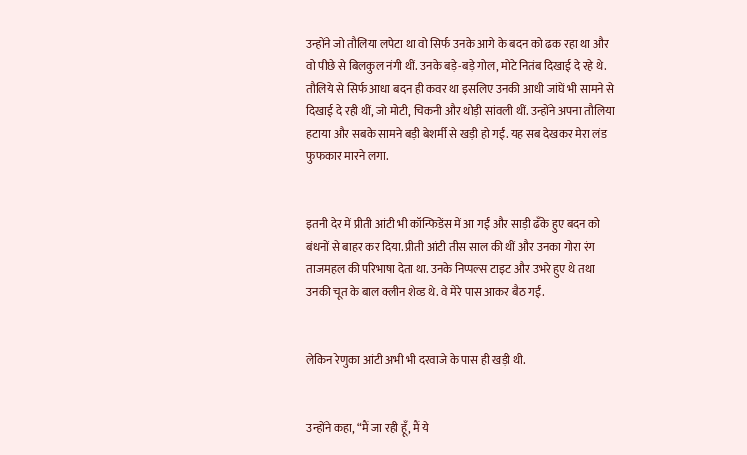उन्होंने जो तौलिया लपेटा था वो सिर्फ उनके आगे के बदन को ढक रहा था और वो पीछे से बिलकुल नंगी थीं. उनके बड़े-बड़े गोल, मोटे नितंब दिखाई दे रहे थे. तौलिये से सिर्फ आधा बदन ही कवर था इसलिए उनकी आधी जांघें भी सामने से दिखाई दे रही थीं, जो मोटी, चिकनी और थोड़ी सांवली थीं. उन्होंने अपना तौलिया हटाया और सबके सामने बड़ी बेशर्मी से खड़ी हो गईं. यह सब देखकर मेरा लंड फुफकार मारने लगा.


इतनी देर में प्रीती आंटी भी कॉन्फिडेंस में आ गईं और साड़ी ढँके हुए बदन को बंधनों से बाहर कर दिया. प्रीती आंटी तीस साल की थीं और उनका गोरा रंग ताजमहल की परिभाषा देता था. उनके निप्पल्स टाइट और उभरे हुए थे तथा उनकी चूत के बाल क्लीन शेव्ड थे. वे मेरे पास आकर बैठ गईं.


लेकिन रेणुका आंटी अभी भी दरवाजे के पास ही खड़ी थी.


उन्होंने कहा, “मैं जा रही हूँ, मैं ये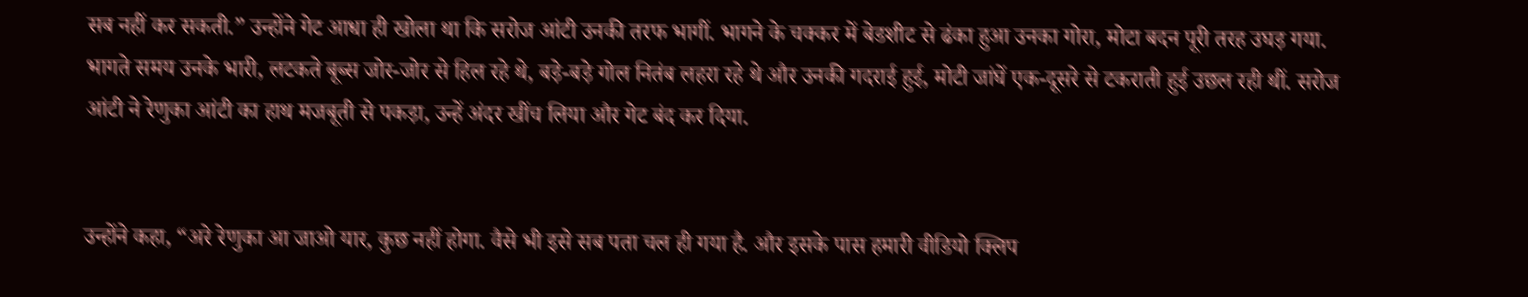सब नहीं कर सकती.” उन्होंने गेट आधा ही खोला था कि सरोज आंटी उनकी तरफ भागीं. भागने के चक्कर में बेडशीट से ढंका हुआ उनका गोरा, मोटा बदन पूरी तरह उघड़ गया. भागते समय उनके भारी, लटकते बूब्स जोर-जोर से हिल रहे थे, बड़े-बड़े गोल नितंब लहरा रहे थे और उनकी गदराई हुई, मोटी जांघें एक-दूसरे से टकराती हुई उछल रही थीं. सरोज आंटी ने रेणुका आंटी का हाथ मजबूती से पकड़ा, उन्हें अंदर खींच लिया और गेट बंद कर दिया.


उन्होंने कहा, “अरे रेणुका आ जाओ यार, कुछ नहीं होगा. वैसे भी इसे सब पता चल ही गया है. और इसके पास हमारी वीडियो क्लिप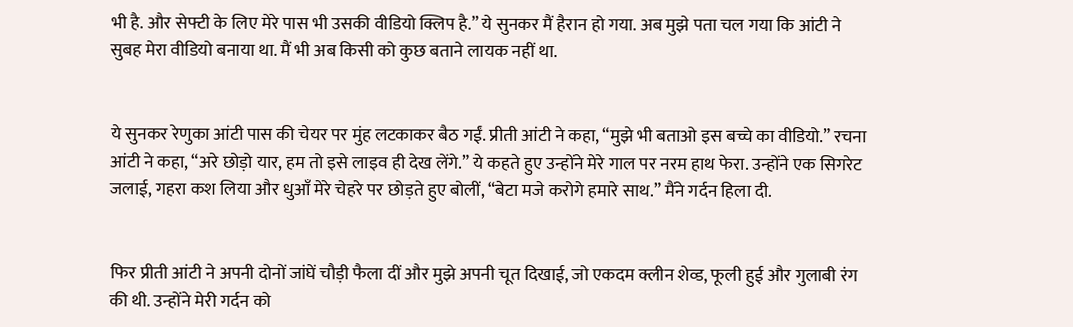भी है. और सेफ्टी के लिए मेरे पास भी उसकी वीडियो क्लिप है.” ये सुनकर मैं हैरान हो गया. अब मुझे पता चल गया कि आंटी ने सुबह मेरा वीडियो बनाया था. मैं भी अब किसी को कुछ बताने लायक नहीं था.


ये सुनकर रेणुका आंटी पास की चेयर पर मुंह लटकाकर बैठ गईं. प्रीती आंटी ने कहा, “मुझे भी बताओ इस बच्चे का वीडियो.” रचना आंटी ने कहा, “अरे छोड़ो यार, हम तो इसे लाइव ही देख लेंगे.” ये कहते हुए उन्होंने मेरे गाल पर नरम हाथ फेरा. उन्होंने एक सिगरेट जलाई, गहरा कश लिया और धुआँ मेरे चेहरे पर छोड़ते हुए बोलीं, “बेटा मजे करोगे हमारे साथ.” मैंने गर्दन हिला दी.


फिर प्रीती आंटी ने अपनी दोनों जांघें चौड़ी फैला दीं और मुझे अपनी चूत दिखाई, जो एकदम क्लीन शेव्ड, फूली हुई और गुलाबी रंग की थी. उन्होंने मेरी गर्दन को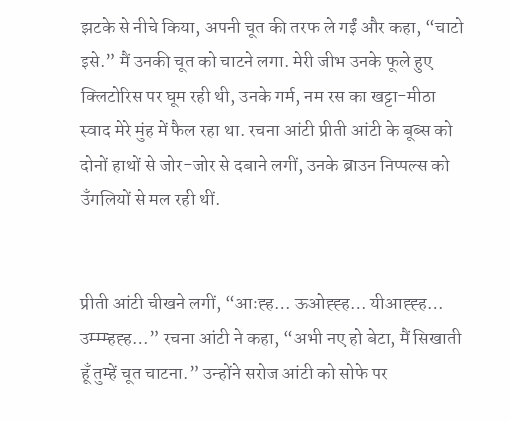झटके से नीचे किया, अपनी चूत की तरफ ले गईं और कहा, “चाटो इसे.” मैं उनकी चूत को चाटने लगा. मेरी जीभ उनके फूले हुए क्लिटोरिस पर घूम रही थी, उनके गर्म, नम रस का खट्टा-मीठा स्वाद मेरे मुंह में फैल रहा था. रचना आंटी प्रीती आंटी के बूब्स को दोनों हाथों से जोर-जोर से दबाने लगीं, उनके ब्राउन निप्पल्स को उँगलियों से मल रही थीं.


प्रीती आंटी चीखने लगीं, “आःह्ह… ऊओह्ह्ह… यीआह्ह्ह… उम्म्म्हह्ह…” रचना आंटी ने कहा, “अभी नए हो बेटा, मैं सिखाती हूँ तुम्हें चूत चाटना.” उन्होंने सरोज आंटी को सोफे पर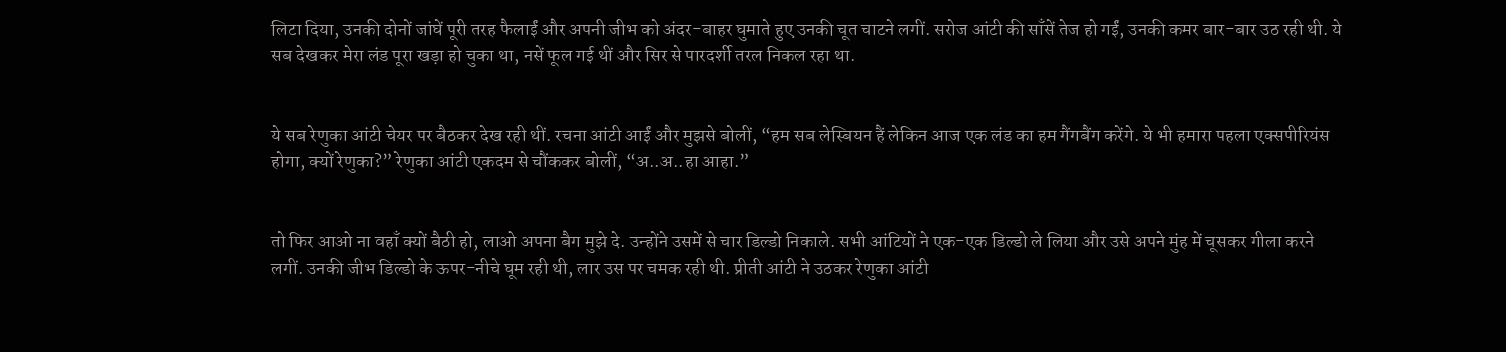लिटा दिया, उनकी दोनों जांघें पूरी तरह फैलाईं और अपनी जीभ को अंदर-बाहर घुमाते हुए उनकी चूत चाटने लगीं. सरोज आंटी की साँसें तेज हो गईं, उनकी कमर बार-बार उठ रही थी. ये सब देखकर मेरा लंड पूरा खड़ा हो चुका था, नसें फूल गई थीं और सिर से पारदर्शी तरल निकल रहा था.


ये सब रेणुका आंटी चेयर पर बैठकर देख रही थीं. रचना आंटी आईं और मुझसे बोलीं, “हम सब लेस्बियन हैं लेकिन आज एक लंड का हम गैंगबैंग करेंगे. ये भी हमारा पहला एक्सपीरियंस होगा, क्यों रेणुका?” रेणुका आंटी एकदम से चौंककर बोलीं, “अ..अ..हा आहा.”


तो फिर आओ ना वहाँ क्यों बैठी हो, लाओ अपना बैग मुझे दे. उन्होंने उसमें से चार डिल्डो निकाले. सभी आंटियों ने एक-एक डिल्डो ले लिया और उसे अपने मुंह में चूसकर गीला करने लगीं. उनकी जीभ डिल्डो के ऊपर-नीचे घूम रही थी, लार उस पर चमक रही थी. प्रीती आंटी ने उठकर रेणुका आंटी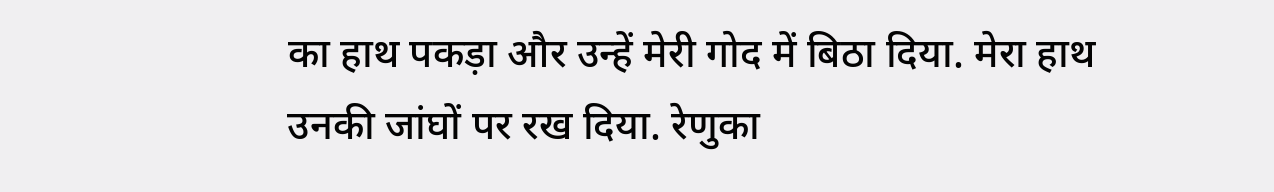का हाथ पकड़ा और उन्हें मेरी गोद में बिठा दिया. मेरा हाथ उनकी जांघों पर रख दिया. रेणुका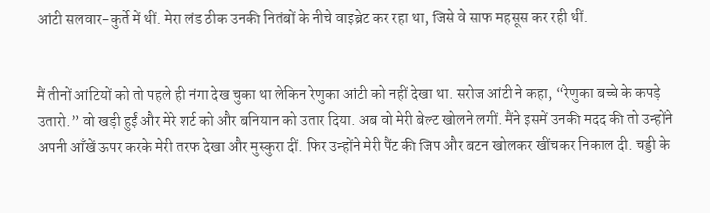आंटी सलवार-कुर्ते में थीं. मेरा लंड ठीक उनकी नितंबों के नीचे वाइब्रेट कर रहा था, जिसे वे साफ महसूस कर रही थीं.


मैं तीनों आंटियों को तो पहले ही नंगा देख चुका था लेकिन रेणुका आंटी को नहीं देखा था. सरोज आंटी ने कहा, “रेणुका बच्चे के कपड़े उतारो.” वो खड़ी हुईं और मेरे शर्ट को और बनियान को उतार दिया. अब वो मेरी बेल्ट खोलने लगीं. मैंने इसमें उनकी मदद की तो उन्होंने अपनी आँखें ऊपर करके मेरी तरफ देखा और मुस्कुरा दीं. फिर उन्होंने मेरी पैंट की जिप और बटन खोलकर खींचकर निकाल दी. चड्डी के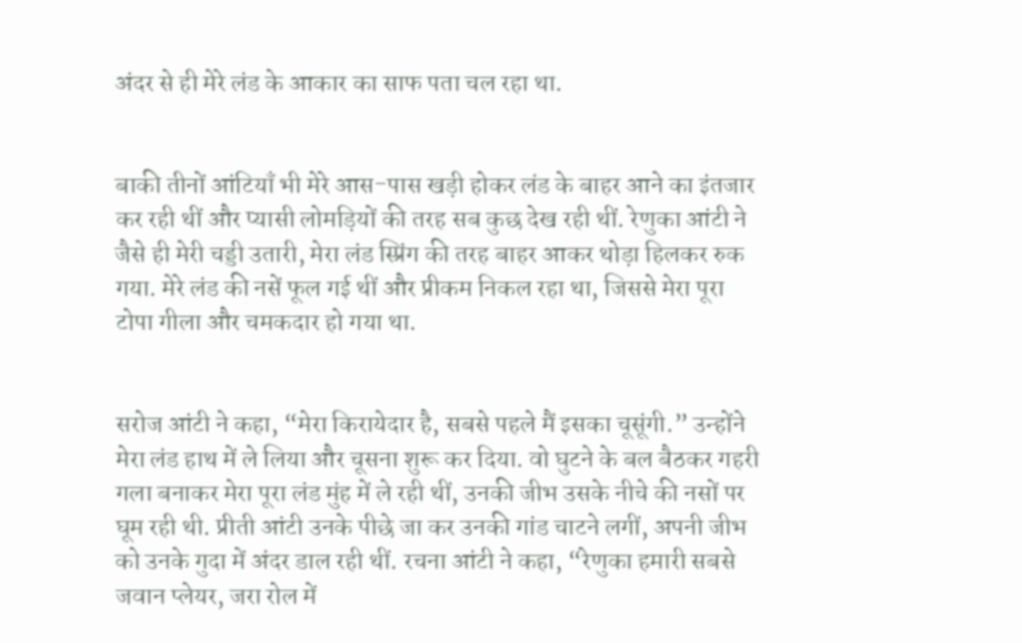अंदर से ही मेरे लंड के आकार का साफ पता चल रहा था.


बाकी तीनों आंटियाँ भी मेरे आस-पास खड़ी होकर लंड के बाहर आने का इंतजार कर रही थीं और प्यासी लोमड़ियों की तरह सब कुछ देख रही थीं. रेणुका आंटी ने जैसे ही मेरी चड्डी उतारी, मेरा लंड स्प्रिंग की तरह बाहर आकर थोड़ा हिलकर रुक गया. मेरे लंड की नसें फूल गई थीं और प्रीकम निकल रहा था, जिससे मेरा पूरा टोपा गीला और चमकदार हो गया था.


सरोज आंटी ने कहा, “मेरा किरायेदार है, सबसे पहले मैं इसका चूसूंगी.” उन्होंने मेरा लंड हाथ में ले लिया और चूसना शुरू कर दिया. वो घुटने के बल बैठकर गहरी गला बनाकर मेरा पूरा लंड मुंह में ले रही थीं, उनकी जीभ उसके नीचे की नसों पर घूम रही थी. प्रीती आंटी उनके पीछे जा कर उनकी गांड चाटने लगीं, अपनी जीभ को उनके गुदा में अंदर डाल रही थीं. रचना आंटी ने कहा, “रेणुका हमारी सबसे जवान प्लेयर, जरा रोल में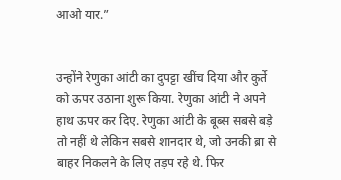आओ यार.”


उन्होंने रेणुका आंटी का दुपट्टा खींच दिया और कुर्ते को ऊपर उठाना शुरू किया. रेणुका आंटी ने अपने हाथ ऊपर कर दिए. रेणुका आंटी के बूब्स सबसे बड़े तो नहीं थे लेकिन सबसे शानदार थे, जो उनकी ब्रा से बाहर निकलने के लिए तड़प रहे थे. फिर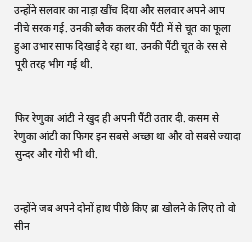उन्होंने सलवार का नाड़ा खींच दिया और सलवार अपने आप नीचे सरक गई. उनकी ब्लैक कलर की पैंटी में से चूत का फूला हुआ उभार साफ दिखाई दे रहा था. उनकी पैंटी चूत के रस से पूरी तरह भीग गई थी.


फिर रेणुका आंटी ने खुद ही अपनी पैंटी उतार दी. कसम से रेणुका आंटी का फिगर इन सबसे अच्छा था और वो सबसे ज्यादा सुन्दर और गोरी भी थी.


उन्होंने जब अपने दोनों हाथ पीछे किए ब्रा खोलने के लिए तो वो सीन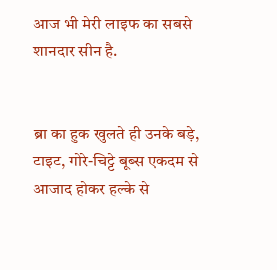आज भी मेरी लाइफ का सबसे शानदार सीन है.


ब्रा का हुक खुलते ही उनके बड़े, टाइट, गोरे-चिट्टे बूब्स एकदम से आजाद होकर हल्के से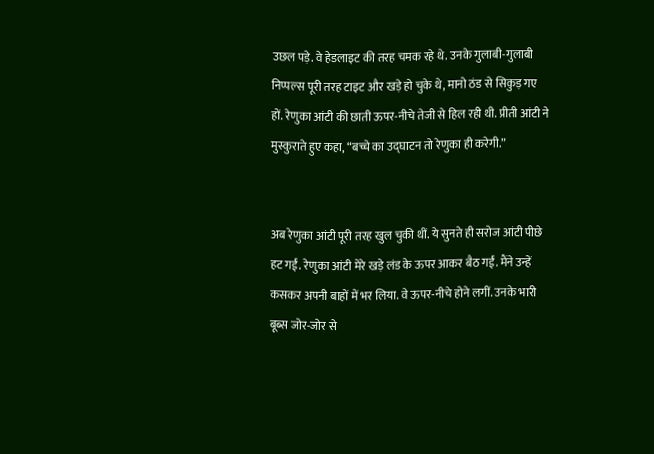उछल पड़े. वे हेडलाइट की तरह चमक रहे थे. उनके गुलाबी-गुलाबी निप्पल्स पूरी तरह टाइट और खड़े हो चुके थे, मानो ठंड से सिकुड़ गए हों. रेणुका आंटी की छाती ऊपर-नीचे तेजी से हिल रही थी. प्रीती आंटी ने मुस्कुराते हुए कहा, “बच्चे का उद्घाटन तो रेणुका ही करेगी.”


अब रेणुका आंटी पूरी तरह खुल चुकी थीं. ये सुनते ही सरोज आंटी पीछे हट गईं. रेणुका आंटी मेरे खड़े लंड के ऊपर आकर बैठ गईं. मैंने उन्हें कसकर अपनी बाहों में भर लिया. वे ऊपर-नीचे होने लगीं. उनके भारी बूब्स जोर-जोर से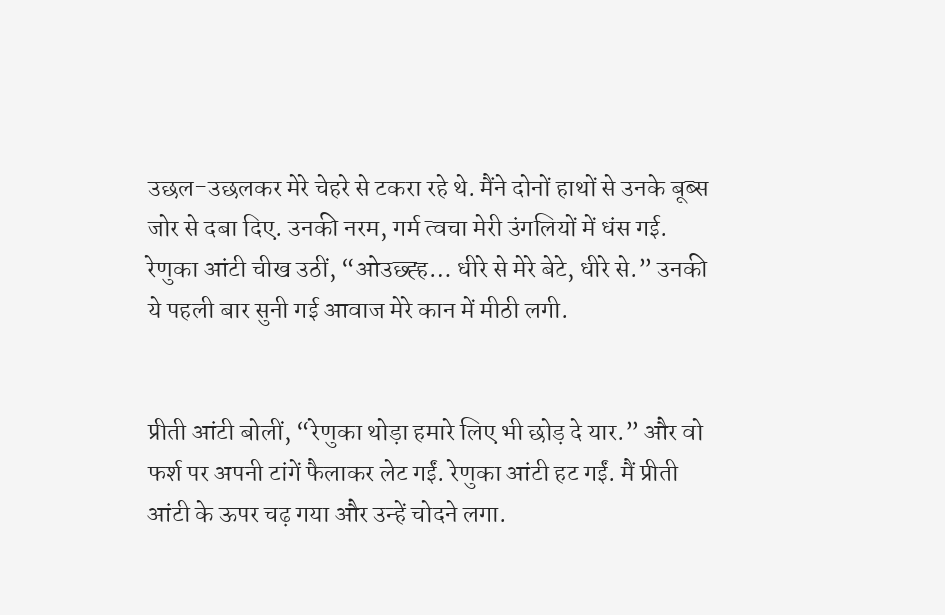उछल-उछलकर मेरे चेहरे से टकरा रहे थे. मैंने दोनों हाथों से उनके बूब्स जोर से दबा दिए. उनकी नरम, गर्म त्वचा मेरी उंगलियों में धंस गई. रेणुका आंटी चीख उठीं, “ओउछ्ह्ह… धीरे से मेरे बेटे, धीरे से.” उनकी ये पहली बार सुनी गई आवाज मेरे कान में मीठी लगी.


प्रीती आंटी बोलीं, “रेणुका थोड़ा हमारे लिए भी छोड़ दे यार.” और वो फर्श पर अपनी टांगें फैलाकर लेट गईं. रेणुका आंटी हट गईं. मैं प्रीती आंटी के ऊपर चढ़ गया और उन्हें चोदने लगा.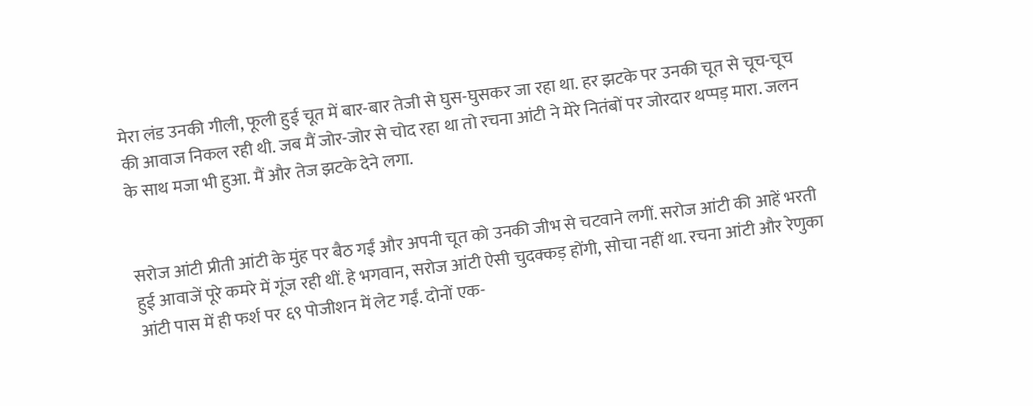मेरा लंड उनकी गीली, फूली हुई चूत में बार-बार तेजी से घुस-घुसकर जा रहा था. हर झटके पर उनकी चूत से चूच-चूच की आवाज निकल रही थी. जब मैं जोर-जोर से चोद रहा था तो रचना आंटी ने मेरे नितंबों पर जोरदार थप्पड़ मारा. जलन के साथ मजा भी हुआ. मैं और तेज झटके देने लगा.


सरोज आंटी प्रीती आंटी के मुंह पर बैठ गईं और अपनी चूत को उनकी जीभ से चटवाने लगीं. सरोज आंटी की आहें भरती हुई आवाजें पूरे कमरे में गूंज रही थीं. हे भगवान, सरोज आंटी ऐसी चुदक्कड़ होंगी, सोचा नहीं था. रचना आंटी और रेणुका आंटी पास में ही फर्श पर ६९ पोजीशन में लेट गईं. दोनों एक-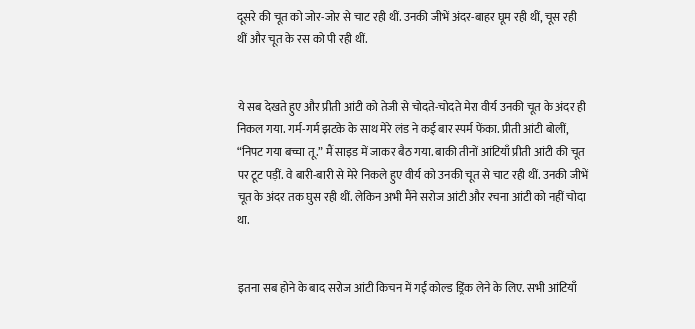दूसरे की चूत को जोर-जोर से चाट रही थीं. उनकी जीभें अंदर-बाहर घूम रही थीं, चूस रही थीं और चूत के रस को पी रही थीं.


ये सब देखते हुए और प्रीती आंटी को तेजी से चोदते-चोदते मेरा वीर्य उनकी चूत के अंदर ही निकल गया. गर्म-गर्म झटके के साथ मेरे लंड ने कई बार स्पर्म फेंका. प्रीती आंटी बोलीं, “निपट गया बच्चा तू.” मैं साइड में जाकर बैठ गया. बाकी तीनों आंटियाँ प्रीती आंटी की चूत पर टूट पड़ीं. वे बारी-बारी से मेरे निकले हुए वीर्य को उनकी चूत से चाट रही थीं. उनकी जीभें चूत के अंदर तक घुस रही थीं. लेकिन अभी मैंने सरोज आंटी और रचना आंटी को नहीं चोदा था.


इतना सब होने के बाद सरोज आंटी किचन में गईं कोल्ड ड्रिंक लेने के लिए. सभी आंटियाँ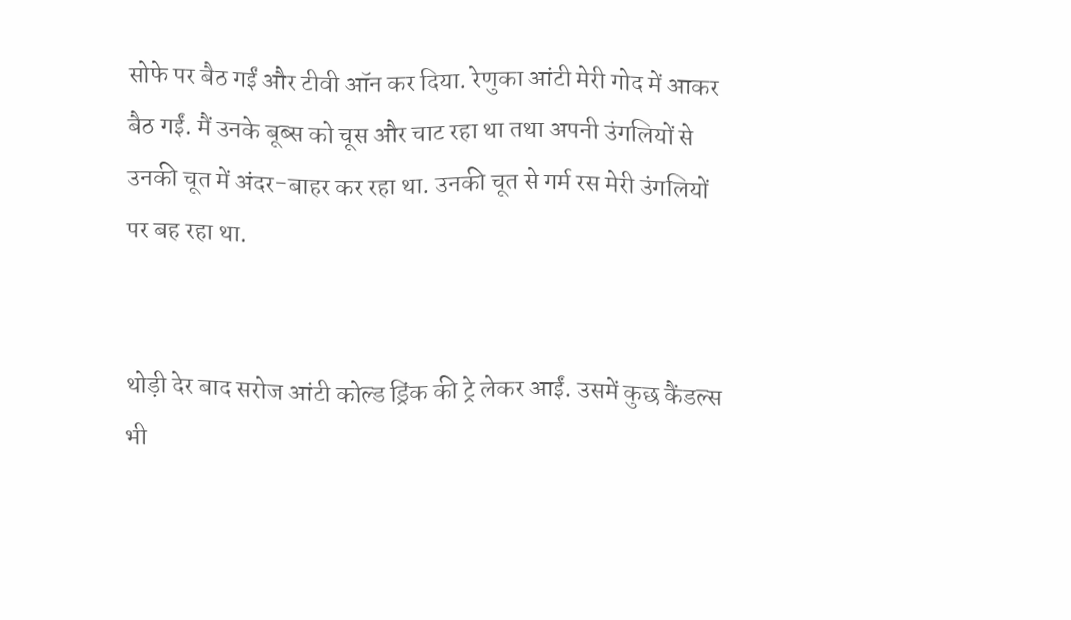सोफे पर बैठ गईं और टीवी ऑन कर दिया. रेणुका आंटी मेरी गोद में आकर बैठ गईं. मैं उनके बूब्स को चूस और चाट रहा था तथा अपनी उंगलियों से उनकी चूत में अंदर-बाहर कर रहा था. उनकी चूत से गर्म रस मेरी उंगलियों पर बह रहा था.


थोड़ी देर बाद सरोज आंटी कोल्ड ड्रिंक की ट्रे लेकर आईं. उसमें कुछ कैंडल्स भी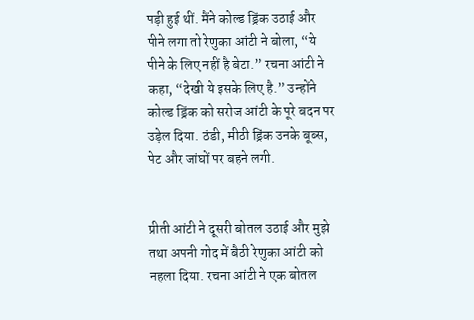पड़ी हुई थीं. मैंने कोल्ड ड्रिंक उठाई और पीने लगा तो रेणुका आंटी ने बोला, “ये पीने के लिए नहीं है बेटा.” रचना आंटी ने कहा, “देखी ये इसके लिए है.” उन्होंने कोल्ड ड्रिंक को सरोज आंटी के पूरे बदन पर उड़ेल दिया. ठंडी, मीठी ड्रिंक उनके बूब्स, पेट और जांघों पर बहने लगी.


प्रीती आंटी ने दूसरी बोतल उठाई और मुझे तथा अपनी गोद में बैठी रेणुका आंटी को नहला दिया. रचना आंटी ने एक बोतल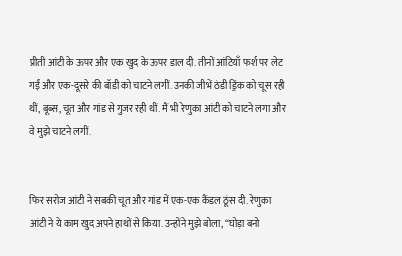प्रीती आंटी के ऊपर और एक खुद के ऊपर डाल दी. तीनों आंटियाँ फर्श पर लेट गईं और एक-दूसरे की बॉडी को चाटने लगीं. उनकी जीभें ठंडी ड्रिंक को चूस रही थीं, बूब्स, चूत और गांड से गुजर रही थीं. मैं भी रेणुका आंटी को चाटने लगा और वे मुझे चाटने लगीं.


फिर सरोज आंटी ने सबकी चूत और गांड में एक-एक कैंडल ठूंस दी. रेणुका आंटी ने ये काम खुद अपने हाथों से किया. उन्होंने मुझे बोला, “घोड़ा बनो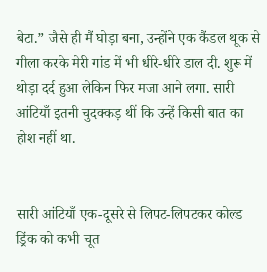बेटा.” जैसे ही मैं घोड़ा बना, उन्होंने एक कैंडल थूक से गीला करके मेरी गांड में भी धीरे-धीरे डाल दी. शुरू में थोड़ा दर्द हुआ लेकिन फिर मजा आने लगा. सारी आंटियाँ इतनी चुदक्कड़ थीं कि उन्हें किसी बात का होश नहीं था.


सारी आंटियाँ एक-दूसरे से लिपट-लिपटकर कोल्ड ड्रिंक को कभी चूत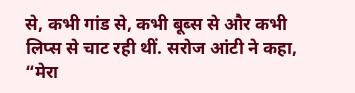से, कभी गांड से, कभी बूब्स से और कभी लिप्स से चाट रही थीं. सरोज आंटी ने कहा, “मेरा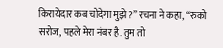किरायेदार कब चोदेगा मुझे?” रचना ने कहा, “रुको सरोज, पहले मेरा नंबर है. तुम तो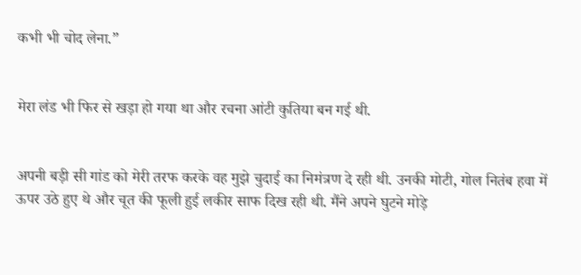कभी भी चोद लेना.”


मेरा लंड भी फिर से खड़ा हो गया था और रचना आंटी कुतिया बन गई थी.


अपनी बड़ी सी गांड को मेरी तरफ करके वह मुझे चुदाई का निमंत्रण दे रही थी. उनकी मोटी, गोल नितंब हवा में ऊपर उठे हुए थे और चूत की फूली हुई लकीर साफ दिख रही थी. मैंने अपने घुटने मोड़े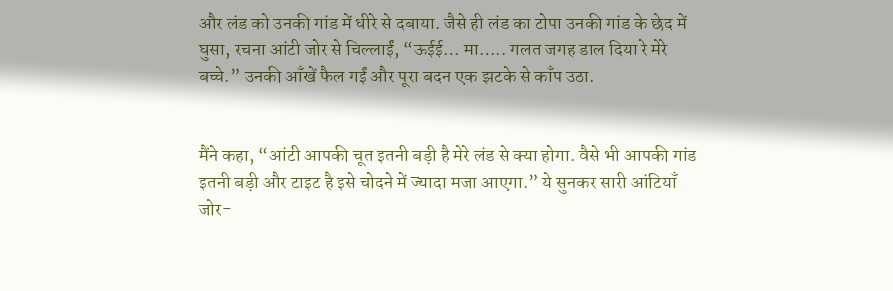और लंड को उनकी गांड में धीरे से दबाया. जैसे ही लंड का टोपा उनकी गांड के छेद में घुसा, रचना आंटी जोर से चिल्लाईं, “ऊईई… मा….. गलत जगह डाल दिया रे मेरे बच्चे.” उनकी आँखें फैल गईं और पूरा बदन एक झटके से काँप उठा.


मैंने कहा, “आंटी आपकी चूत इतनी बड़ी है मेरे लंड से क्या होगा. वैसे भी आपकी गांड इतनी बड़ी और टाइट है इसे चोदने में ज्यादा मजा आएगा.” ये सुनकर सारी आंटियाँ जोर-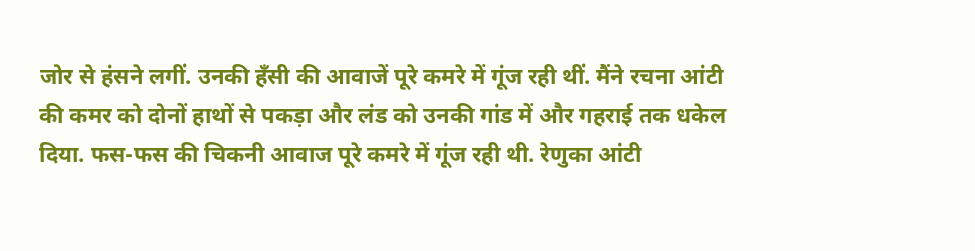जोर से हंसने लगीं. उनकी हँसी की आवाजें पूरे कमरे में गूंज रही थीं. मैंने रचना आंटी की कमर को दोनों हाथों से पकड़ा और लंड को उनकी गांड में और गहराई तक धकेल दिया. फस-फस की चिकनी आवाज पूरे कमरे में गूंज रही थी. रेणुका आंटी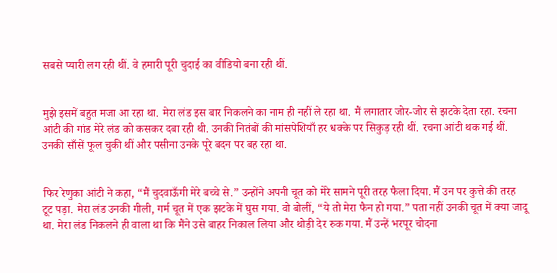सबसे प्यारी लग रही थीं. वे हमारी पूरी चुदाई का वीडियो बना रही थीं.


मुझे इसमें बहुत मजा आ रहा था. मेरा लंड इस बार निकलने का नाम ही नहीं ले रहा था. मैं लगातार जोर-जोर से झटके देता रहा. रचना आंटी की गांड मेरे लंड को कसकर दबा रही थी. उनकी नितंबों की मांसपेशियाँ हर धक्के पर सिकुड़ रही थीं. रचना आंटी थक गई थीं. उनकी साँसें फूल चुकी थीं और पसीना उनके पूरे बदन पर बह रहा था.


फिर रेणुका आंटी ने कहा, “मैं चुदवाऊँगी मेरे बच्चे से.” उन्होंने अपनी चूत को मेरे सामने पूरी तरह फैला दिया. मैं उन पर कुत्ते की तरह टूट पड़ा. मेरा लंड उनकी गीली, गर्म चूत में एक झटके में घुस गया. वो बोलीं, “ये तो मेरा फैन हो गया.” पता नहीं उनकी चूत में क्या जादू था. मेरा लंड निकलने ही वाला था कि मैंने उसे बाहर निकाल लिया और थोड़ी देर रुक गया. मैं उन्हें भरपूर चोदना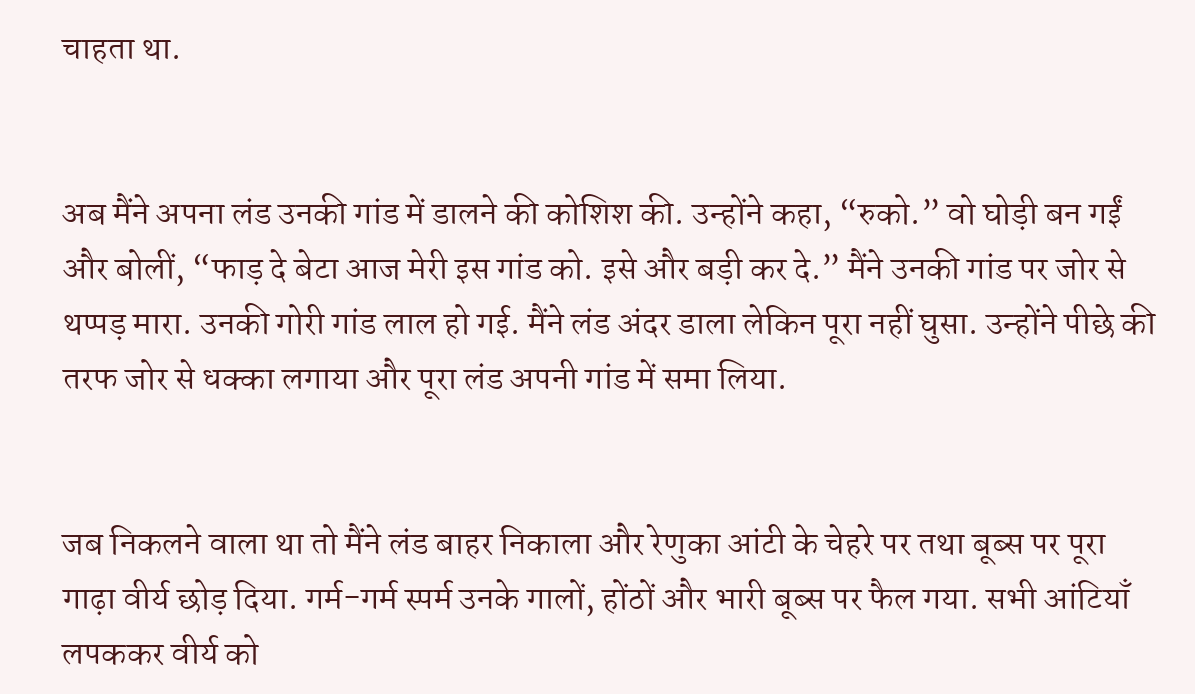चाहता था.


अब मैंने अपना लंड उनकी गांड में डालने की कोशिश की. उन्होंने कहा, “रुको.” वो घोड़ी बन गईं और बोलीं, “फाड़ दे बेटा आज मेरी इस गांड को. इसे और बड़ी कर दे.” मैंने उनकी गांड पर जोर से थप्पड़ मारा. उनकी गोरी गांड लाल हो गई. मैंने लंड अंदर डाला लेकिन पूरा नहीं घुसा. उन्होंने पीछे की तरफ जोर से धक्का लगाया और पूरा लंड अपनी गांड में समा लिया.


जब निकलने वाला था तो मैंने लंड बाहर निकाला और रेणुका आंटी के चेहरे पर तथा बूब्स पर पूरा गाढ़ा वीर्य छोड़ दिया. गर्म-गर्म स्पर्म उनके गालों, होंठों और भारी बूब्स पर फैल गया. सभी आंटियाँ लपककर वीर्य को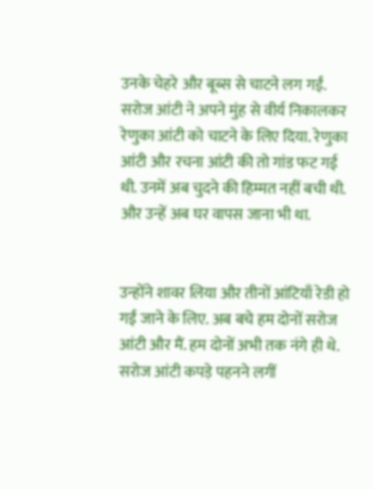उनके चेहरे और बूब्स से चाटने लग गईं. सरोज आंटी ने अपने मुंह से वीर्य निकालकर रेणुका आंटी को चाटने के लिए दिया. रेणुका आंटी और रचना आंटी की तो गांड फट गई थी. उनमें अब चुदने की हिम्मत नहीं बची थी. और उन्हें अब घर वापस जाना भी था.


उन्होंने शावर लिया और तीनों आंटियाँ रेडी हो गईं जाने के लिए. अब बचे हम दोनों सरोज आंटी और मैं. हम दोनों अभी तक नंगे ही थे. सरोज आंटी कपड़े पहनने लगीं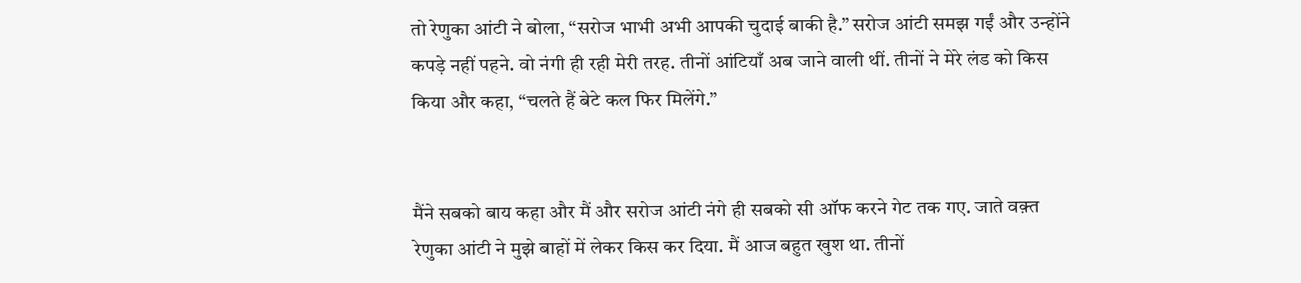तो रेणुका आंटी ने बोला, “सरोज भाभी अभी आपकी चुदाई बाकी है.” सरोज आंटी समझ गईं और उन्होंने कपड़े नहीं पहने. वो नंगी ही रही मेरी तरह. तीनों आंटियाँ अब जाने वाली थीं. तीनों ने मेरे लंड को किस किया और कहा, “चलते हैं बेटे कल फिर मिलेंगे.”


मैंने सबको बाय कहा और मैं और सरोज आंटी नंगे ही सबको सी ऑफ करने गेट तक गए. जाते वक़्त रेणुका आंटी ने मुझे बाहों में लेकर किस कर दिया. मैं आज बहुत खुश था. तीनों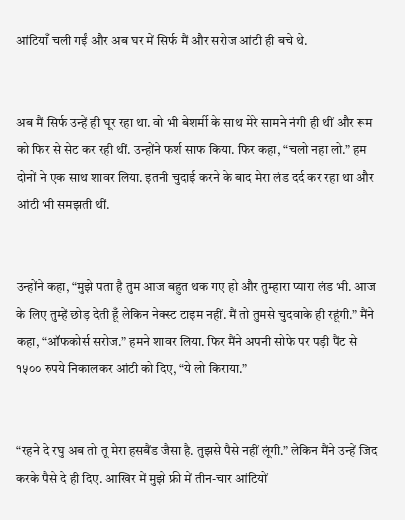आंटियाँ चली गईं और अब घर में सिर्फ मैं और सरोज आंटी ही बचे थे.


अब मैं सिर्फ उन्हें ही घूर रहा था. वो भी बेशर्मी के साथ मेरे सामने नंगी ही थीं और रूम को फिर से सेट कर रही थीं. उन्होंने फर्श साफ किया. फिर कहा, “चलो नहा लो.” हम दोनों ने एक साथ शावर लिया. इतनी चुदाई करने के बाद मेरा लंड दर्द कर रहा था और आंटी भी समझती थीं.


उन्होंने कहा, “मुझे पता है तुम आज बहुत थक गए हो और तुम्हारा प्यारा लंड भी. आज के लिए तुम्हें छोड़ देती हूँ लेकिन नेक्स्ट टाइम नहीं. मैं तो तुमसे चुदवाके ही रहूंगी.” मैंने कहा, “ऑफकोर्स सरोज.” हमने शावर लिया. फिर मैंने अपनी सोफे पर पड़ी पैंट से १५०० रुपये निकालकर आंटी को दिए, “ये लो किराया.”


“रहने दे रघु अब तो तू मेरा हसबैंड जैसा है. तुझसे पैसे नहीं लूंगी.” लेकिन मैंने उन्हें जिद करके पैसे दे ही दिए. आखिर में मुझे फ्री में तीन-चार आंटियों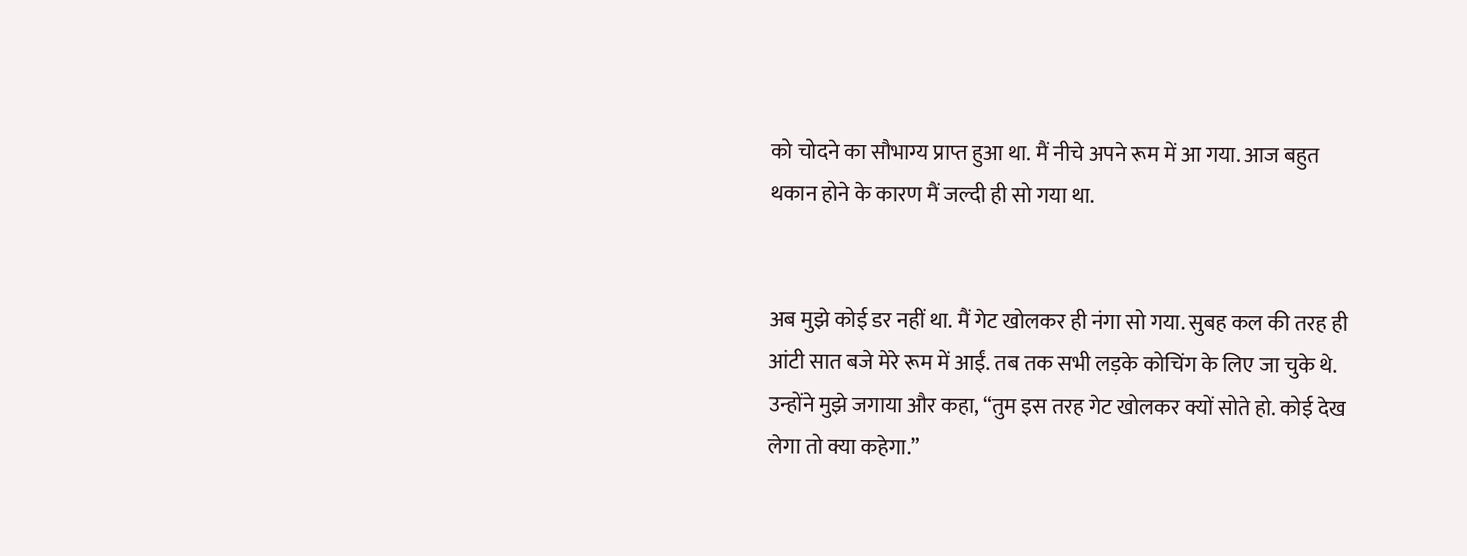को चोदने का सौभाग्य प्राप्त हुआ था. मैं नीचे अपने रूम में आ गया. आज बहुत थकान होने के कारण मैं जल्दी ही सो गया था.


अब मुझे कोई डर नहीं था. मैं गेट खोलकर ही नंगा सो गया. सुबह कल की तरह ही आंटी सात बजे मेरे रूम में आईं. तब तक सभी लड़के कोचिंग के लिए जा चुके थे. उन्होंने मुझे जगाया और कहा, “तुम इस तरह गेट खोलकर क्यों सोते हो. कोई देख लेगा तो क्या कहेगा.”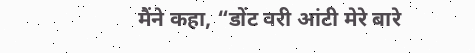मैंने कहा, “डोंट वरी आंटी मेरे बारे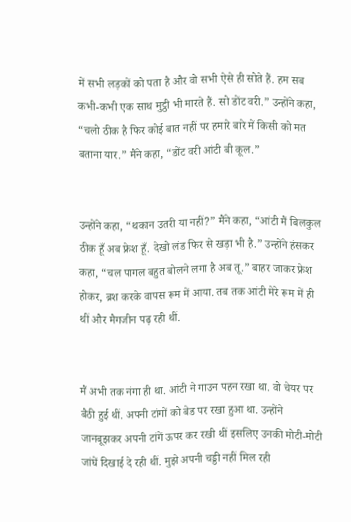में सभी लड़कों को पता है और वो सभी ऐसे ही सोते हैं. हम सब कभी-कभी एक साथ मुट्ठी भी मारते हैं. सो डोंट वरी.” उन्होंने कहा, “चलो ठीक है फिर कोई बात नहीं पर हमारे बारे में किसी को मत बताना यार.” मैंने कहा, “डोंट वरी आंटी बी कूल.”


उन्होंने कहा, “थकान उतरी या नहीं?” मैंने कहा, “आंटी मैं बिलकुल ठीक हूँ अब फ्रेश हूँ. देखो लंड फिर से खड़ा भी है.” उन्होंने हंसकर कहा, “चल पागल बहुत बोलने लगा है अब तू.” बाहर जाकर फ्रेश होकर, ब्रश करके वापस रूम में आया. तब तक आंटी मेरे रूम में ही थीं और मैगजीन पढ़ रही थीं.


मैं अभी तक नंगा ही था. आंटी ने गाउन पहन रखा था. वो चेयर पर बैठी हुई थीं. अपनी टांगों को बेड पर रखा हुआ था. उन्होंने जानबूझकर अपनी टांगें ऊपर कर रखी थीं इसलिए उनकी मोटी-मोटी जांघें दिखाई दे रही थीं. मुझे अपनी चड्डी नहीं मिल रही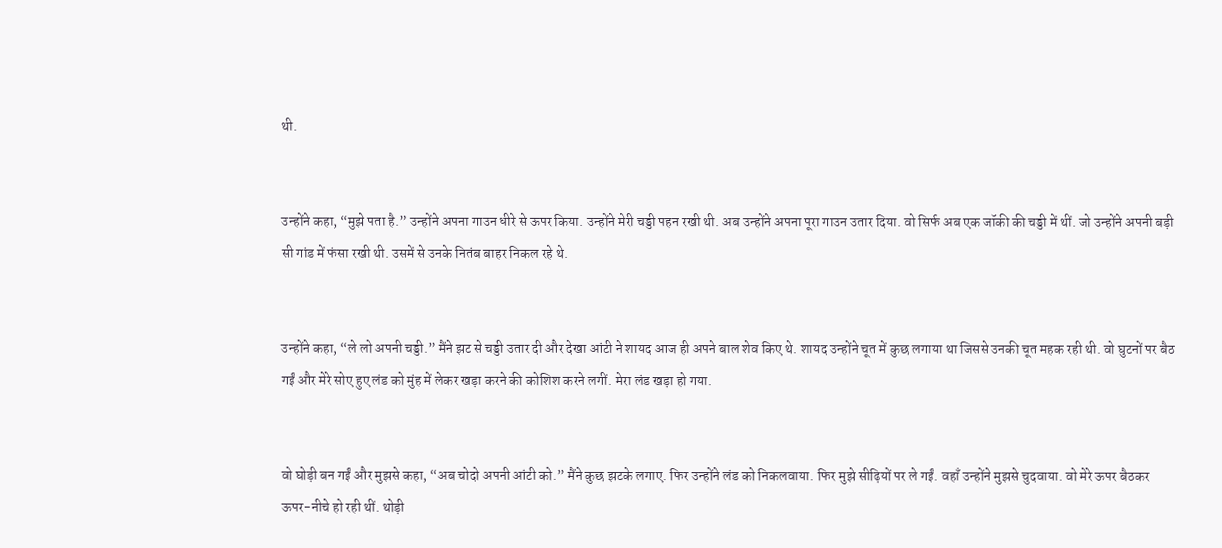थी.


उन्होंने कहा, “मुझे पता है.” उन्होंने अपना गाउन धीरे से ऊपर किया. उन्होंने मेरी चड्डी पहन रखी थी. अब उन्होंने अपना पूरा गाउन उतार दिया. वो सिर्फ अब एक जॉकी की चड्डी में थीं. जो उन्होंने अपनी बड़ी सी गांड में फंसा रखी थी. उसमें से उनके नितंब बाहर निकल रहे थे.


उन्होंने कहा, “ले लो अपनी चड्डी.” मैंने झट से चड्डी उतार दी और देखा आंटी ने शायद आज ही अपने बाल शेव किए थे. शायद उन्होंने चूत में कुछ लगाया था जिससे उनकी चूत महक रही थी. वो घुटनों पर बैठ गईं और मेरे सोए हुए लंड को मुंह में लेकर खड़ा करने की कोशिश करने लगीं. मेरा लंड खड़ा हो गया.


वो घोड़ी बन गईं और मुझसे कहा, “अब चोदो अपनी आंटी को.” मैंने कुछ झटके लगाए. फिर उन्होंने लंड को निकलवाया. फिर मुझे सीढ़ियों पर ले गईं. वहाँ उन्होंने मुझसे चुदवाया. वो मेरे ऊपर बैठकर ऊपर-नीचे हो रही थीं. थोड़ी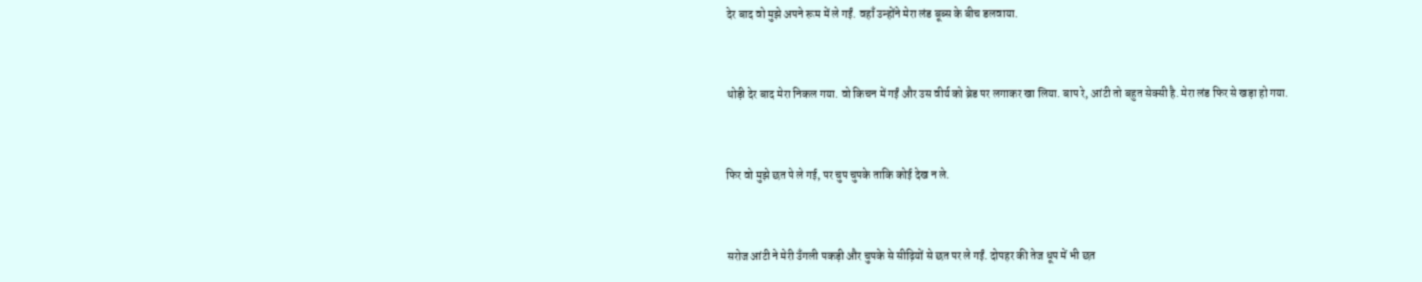देर बाद वो मुझे अपने रूम में ले गईं. वहाँ उन्होंने मेरा लंड बूब्स के बीच डलवाया.


थोड़ी देर बाद मेरा निकल गया. वो किचन में गईं और उस वीर्य को ब्रेड पर लगाकर खा लिया. बाप रे, आंटी तो बहुत सेक्सी है. मेरा लंड फिर से खड़ा हो गया.


फिर वो मुझे छत पे ले गई, पर चुप चुपके ताकि कोई देख न ले.


सरोज आंटी ने मेरी उँगली पकड़ी और चुपके से सीढ़ियों से छत पर ले गईं. दोपहर की तेज धूप में भी छत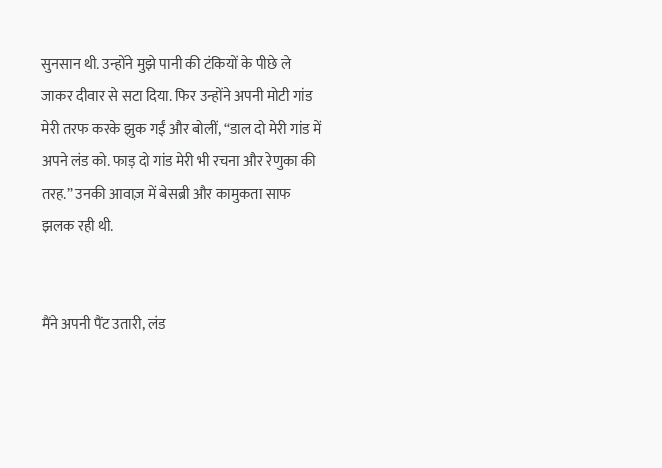सुनसान थी. उन्होंने मुझे पानी की टंकियों के पीछे ले जाकर दीवार से सटा दिया. फिर उन्होंने अपनी मोटी गांड मेरी तरफ करके झुक गईं और बोलीं, “डाल दो मेरी गांड में अपने लंड को. फाड़ दो गांड मेरी भी रचना और रेणुका की तरह.” उनकी आवाज़ में बेसब्री और कामुकता साफ झलक रही थी.


मैंने अपनी पैंट उतारी, लंड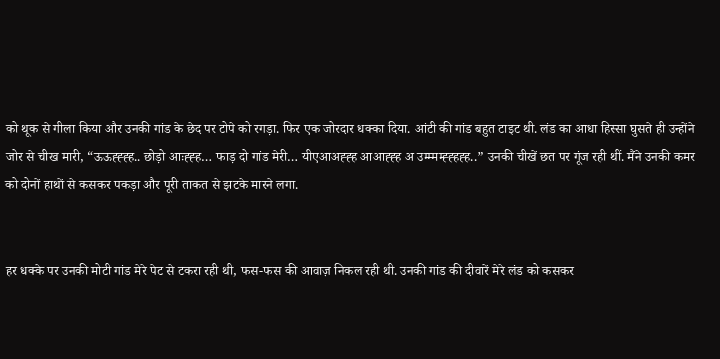को थूक से गीला किया और उनकी गांड के छेद पर टोपे को रगड़ा. फिर एक जोरदार धक्का दिया. आंटी की गांड बहुत टाइट थी. लंड का आधा हिस्सा घुसते ही उन्होंने जोर से चीख मारी, “ऊऊह्ह्ह्ह.. छोड़ो आःह्ह्ह… फाड़ दो गांड मेरी… यीएआअह्ह्ह आआह्ह्ह अ उम्म्मम्ह्ह्हह्ह..” उनकी चीखें छत पर गूंज रही थीं. मैंने उनकी कमर को दोनों हाथों से कसकर पकड़ा और पूरी ताकत से झटके मारने लगा.


हर धक्के पर उनकी मोटी गांड मेरे पेट से टकरा रही थी, फस-फस की आवाज़ निकल रही थी. उनकी गांड की दीवारें मेरे लंड को कसकर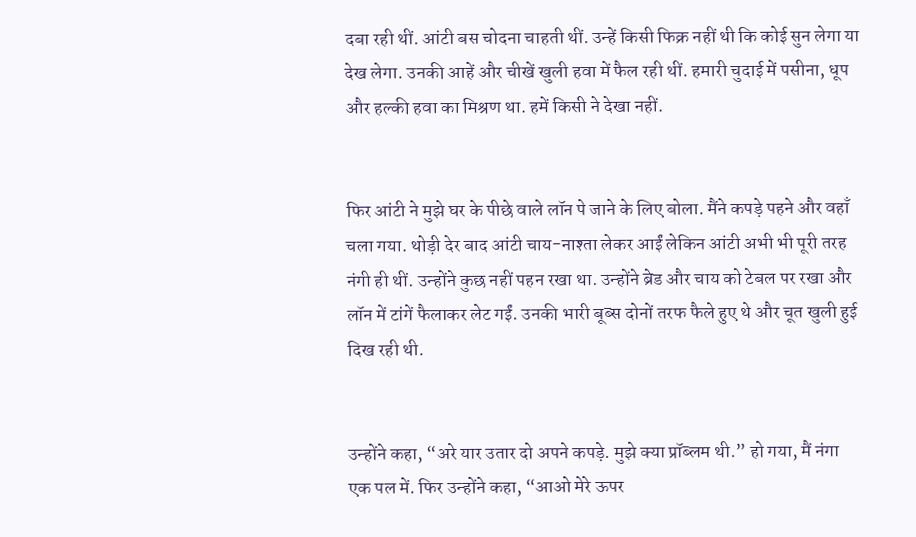दबा रही थीं. आंटी बस चोदना चाहती थीं. उन्हें किसी फिक्र नहीं थी कि कोई सुन लेगा या देख लेगा. उनकी आहें और चीखें खुली हवा में फैल रही थीं. हमारी चुदाई में पसीना, धूप और हल्की हवा का मिश्रण था. हमें किसी ने देखा नहीं.


फिर आंटी ने मुझे घर के पीछे वाले लॉन पे जाने के लिए बोला. मैंने कपड़े पहने और वहाँ चला गया. थोड़ी देर बाद आंटी चाय-नाश्ता लेकर आईं लेकिन आंटी अभी भी पूरी तरह नंगी ही थीं. उन्होंने कुछ नहीं पहन रखा था. उन्होंने ब्रेड और चाय को टेबल पर रखा और लॉन में टांगें फैलाकर लेट गईं. उनकी भारी बूब्स दोनों तरफ फैले हुए थे और चूत खुली हुई दिख रही थी.


उन्होंने कहा, “अरे यार उतार दो अपने कपड़े. मुझे क्या प्रॉब्लम थी.” हो गया, मैं नंगा एक पल में. फिर उन्होंने कहा, “आओ मेरे ऊपर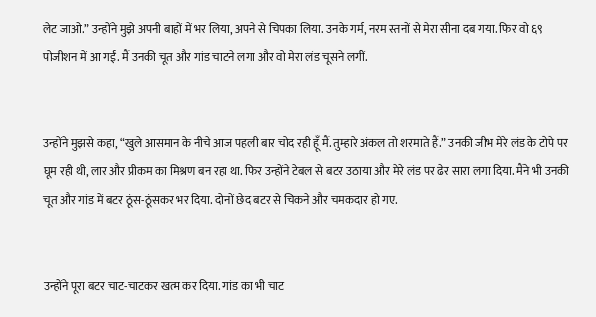लेट जाओ.” उन्होंने मुझे अपनी बाहों में भर लिया, अपने से चिपका लिया. उनके गर्म, नरम स्तनों से मेरा सीना दब गया. फिर वो ६९ पोजीशन में आ गईं. मैं उनकी चूत और गांड चाटने लगा और वो मेरा लंड चूसने लगीं.


उन्होंने मुझसे कहा, “खुले आसमान के नीचे आज पहली बार चोद रही हूँ मैं. तुम्हारे अंकल तो शरमाते हैं.” उनकी जीभ मेरे लंड के टोपे पर घूम रही थी, लार और प्रीकम का मिश्रण बन रहा था. फिर उन्होंने टेबल से बटर उठाया और मेरे लंड पर ढेर सारा लगा दिया. मैंने भी उनकी चूत और गांड में बटर ठूंस-ठूंसकर भर दिया. दोनों छेद बटर से चिकने और चमकदार हो गए.


उन्होंने पूरा बटर चाट-चाटकर खत्म कर दिया. गांड का भी चाट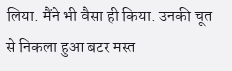लिया. मैंने भी वैसा ही किया. उनकी चूत से निकला हुआ बटर मस्त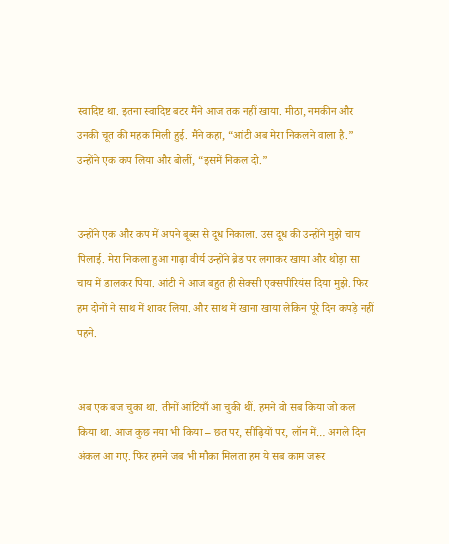स्वादिष्ट था. इतना स्वादिष्ट बटर मैंने आज तक नहीं खाया. मीठा, नमकीन और उनकी चूत की महक मिली हुई. मैंने कहा, “आंटी अब मेरा निकलने वाला है.” उन्होंने एक कप लिया और बोलीं, “इसमें निकल दो.”


उन्होंने एक और कप में अपने बूब्स से दूध निकाला. उस दूध की उन्होंने मुझे चाय पिलाई. मेरा निकला हुआ गाढ़ा वीर्य उन्होंने ब्रेड पर लगाकर खाया और थोड़ा सा चाय में डालकर पिया. आंटी ने आज बहुत ही सेक्सी एक्सपीरियंस दिया मुझे. फिर हम दोनों ने साथ में शावर लिया. और साथ में खाना खाया लेकिन पूरे दिन कपड़े नहीं पहने.


अब एक बज चुका था. तीनों आंटियाँ आ चुकी थीं. हमने वो सब किया जो कल किया था. आज कुछ नया भी किया – छत पर, सीढ़ियों पर, लॉन में… अगले दिन अंकल आ गए. फिर हमने जब भी मौका मिलता हम ये सब काम जरूर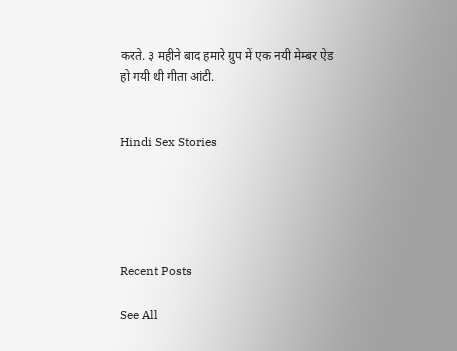करते. ३ महीने बाद हमारे ग्रुप में एक नयी मेम्बर ऐड हो गयी थी गीता आंटी.


Hindi Sex Stories





Recent Posts

See All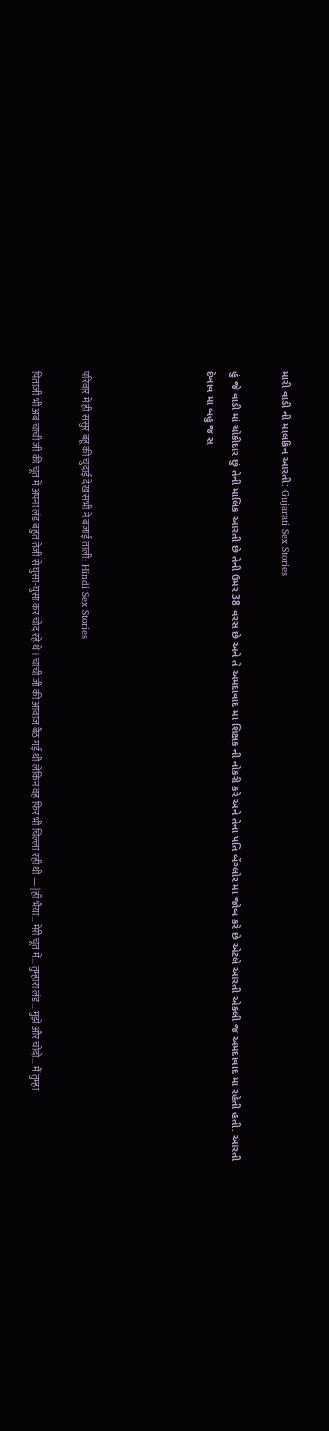મારી વાડી ની માલકિન આરતી: Gujarati Sex Stories

હું જે વાડી માં ચોકીદાર છું તેની માલિક આરતી છે તેની ઉમર 38 વરસ છે અને તે અમદાવાદ મા શિક્ષક ની નોકરી કરે અને તેના પતિ બેંગ્લોર મા જોબ કરે છે એટલે આરતી એકલી જ અમદાવાદ મા રહેતી હતી. આરતી દેખાવ મા બહુ જ સ




परिवार में ही ससुर बहू की चुदाई देख सभी ने बजाई ताली: Hindi Sex Stories

पिताजी भी अब चाची जी की चूत में अपना लंड बहुत तेजी से घुसा-घुसा कर चोद रहे थे। चाची जी की आवाज बैठ गई थी लेकिन वह फिर भी चिल्ला रही थी — |हाँ भैया… मेरी चूत में… तुम्हारा लंड… मुझे और चोदो… मैं तुम्हा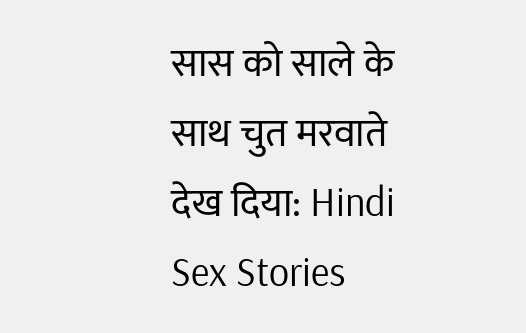सास को साले के साथ चुत मरवाते देख दिया: Hindi Sex Stories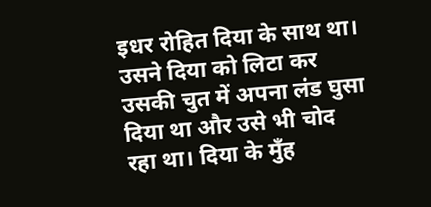इधर रोहित दिया के साथ था। उसने दिया को लिटा कर उसकी चुत में अपना लंड घुसा दिया था और उसे भी चोद रहा था। दिया के मुँह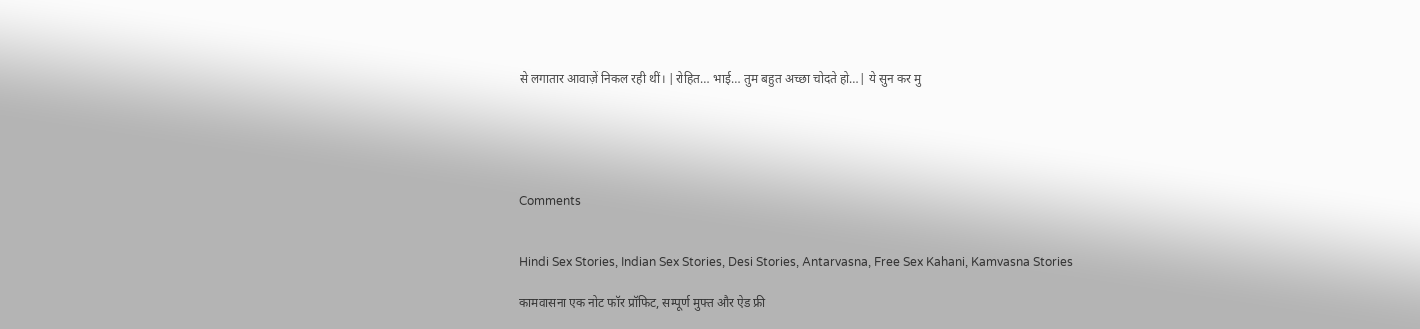से लगातार आवाज़ें निकल रही थीं। |रोहित… भाई… तुम बहुत अच्छा चोदते हो…| ये सुन कर मु





Comments


Hindi Sex Stories, Indian Sex Stories, Desi Stories, Antarvasna, Free Sex Kahani, Kamvasna Stories

कामवासना एक नोट फॉर प्रॉफिट, सम्पूर्ण मुफ्त और ऐड फ्री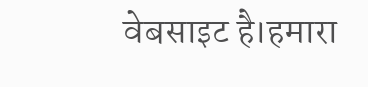वेबसाइट है।हमारा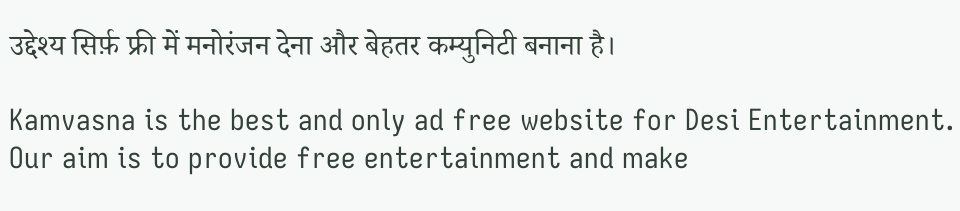उद्देश्य सिर्फ़ फ्री में मनोरंजन देना और बेहतर कम्युनिटी बनाना है।

Kamvasna is the best and only ad free website for Desi Entertainment. Our aim is to provide free entertainment and make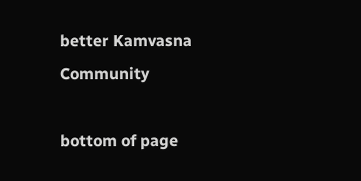better Kamvasna Community

bottom of page